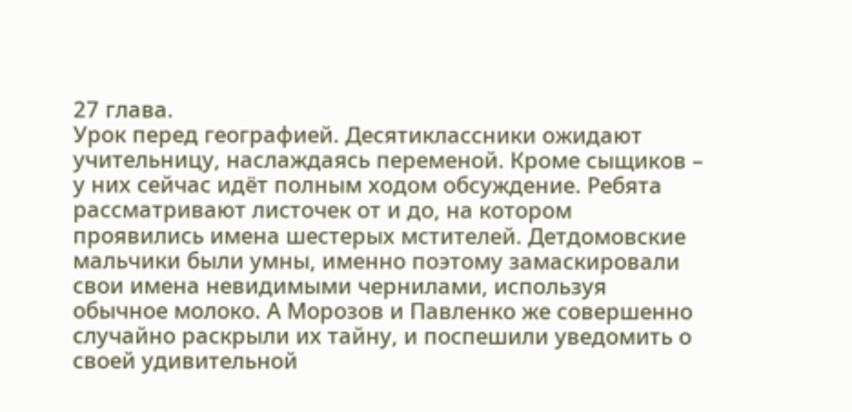27 глава.
Урок перед географией. Десятиклассники ожидают учительницу, наслаждаясь переменой. Кроме сыщиков – у них сейчас идёт полным ходом обсуждение. Ребята рассматривают листочек от и до, на котором проявились имена шестерых мстителей. Детдомовские мальчики были умны, именно поэтому замаскировали свои имена невидимыми чернилами, используя обычное молоко. А Морозов и Павленко же совершенно случайно раскрыли их тайну, и поспешили уведомить о своей удивительной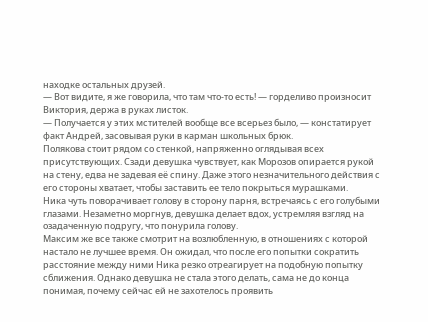находке остальных друзей.
— Вот видите, я же говорила, что там что-то есть! — горделиво произносит Виктория, держа в руках листок.
— Получается у этих мстителей вообще все всерьез было, — констатирует факт Андрей, засовывая руки в карман школьных брюк.
Полякова стоит рядом со стенкой, напряженно оглядывая всех присутствующих. Сзади девушка чувствует, как Морозов опирается рукой на стену, едва не задевая её спину. Даже этого незначительного действия с его стороны хватает, чтобы заставить ее тело покрыться мурашками.
Ника чуть поворачивает голову в сторону парня, встречаясь с его голубыми глазами. Незаметно моргнув, девушка делает вдох, устремляя взгляд на озадаченную подругу, что понурила голову.
Максим же все также смотрит на возлюбленную, в отношениях с которой настало не лучшее время. Он ожидал, что после его попытки сократить расстояние между ними Ника резко отреагирует на подобную попытку сближения. Однако девушка не стала этого делать, сама не до конца понимая, почему сейчас ей не захотелось проявить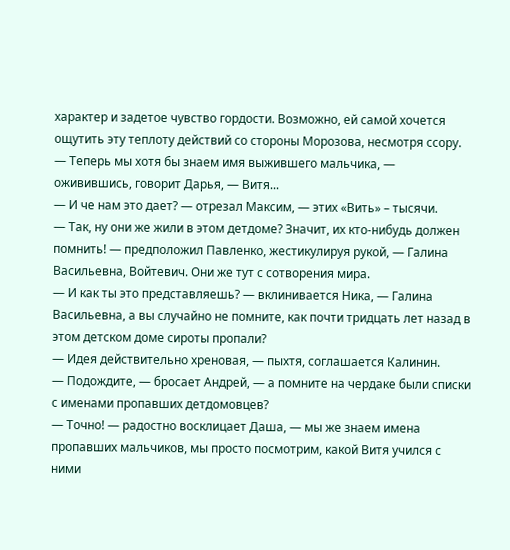характер и задетое чувство гордости. Возможно, ей самой хочется ощутить эту теплоту действий со стороны Морозова, несмотря ссору.
— Теперь мы хотя бы знаем имя выжившего мальчика, — оживившись, говорит Дарья, — Витя...
— И че нам это дает? — отрезал Максим, — этих «Вить» – тысячи.
— Так, ну они же жили в этом детдоме? Значит, их кто-нибудь должен помнить! — предположил Павленко, жестикулируя рукой, — Галина Васильевна, Войтевич. Они же тут с сотворения мира.
— И как ты это представляешь? — вклинивается Ника, — Галина Васильевна, а вы случайно не помните, как почти тридцать лет назад в этом детском доме сироты пропали?
— Идея действительно хреновая, — пыхтя, соглашается Калинин.
— Подождите, — бросает Андрей, — а помните на чердаке были списки с именами пропавших детдомовцев?
— Точно! — радостно восклицает Даша, — мы же знаем имена пропавших мальчиков, мы просто посмотрим, какой Витя учился с ними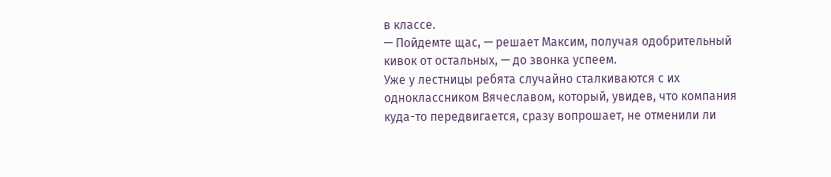в классе.
— Пойдемте щас, — решает Максим, получая одобрительный кивок от остальных, — до звонка успеем.
Уже у лестницы ребята случайно сталкиваются с их одноклассником Вячеславом, который, увидев, что компания куда-то передвигается, сразу вопрошает, не отменили ли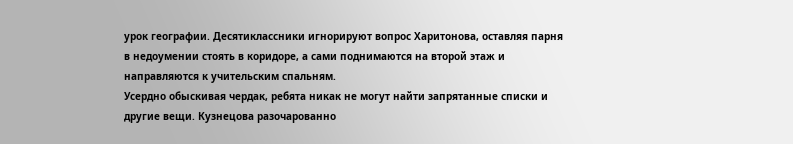урок географии. Десятиклассники игнорируют вопрос Харитонова, оставляя парня в недоумении стоять в коридоре, а сами поднимаются на второй этаж и направляются к учительским спальням.
Усердно обыскивая чердак, ребята никак не могут найти запрятанные списки и другие вещи. Кузнецова разочарованно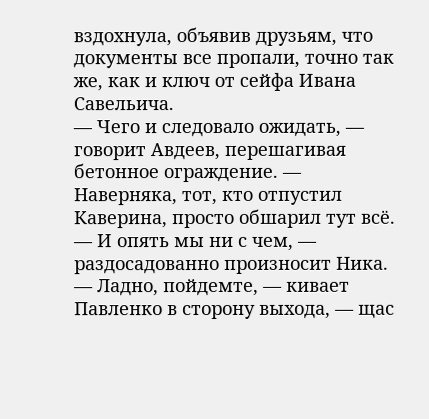вздохнула, объявив друзьям, что документы все пропали, точно так же, как и ключ от сейфа Ивана Савельича.
— Чего и следовало ожидать, — говорит Авдеев, перешагивая бетонное ограждение. — Наверняка, тот, кто отпустил Каверина, просто обшарил тут всё.
— И опять мы ни с чем, — раздосадованно произносит Ника.
— Ладно, пойдемте, — кивает Павленко в сторону выхода, — щас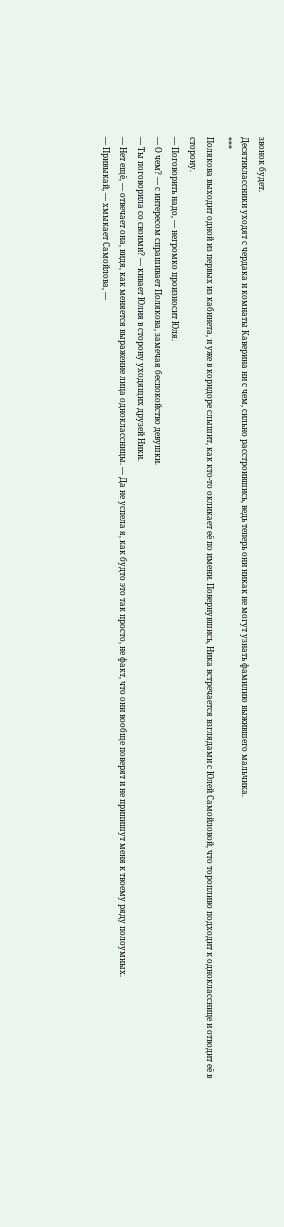звонок будет.
Десятиклассники уходят с чердака и комнаты Каверина ни с чем, сильно расстроившись, ведь теперь они никак не могут узнать фамилию выжившего мальчика.
***
Полякова выходит одной из первых из кабинета, и уже в коридоре слышит, как кто-то окликает её по имени. Повернувшись, Ника встречается взглядами с Юлей Самойловой, что торопливо подходит к однокласснице и отводит её в сторону.
— Поговорить надо, — негромко произносит Юля.
— О чем? — с интересом спрашивает Полякова, замечая беспокойство девушки.
— Ты поговорила со своими? — кивает Юлия в сторону уходящих друзей Ники.
— Нет ещё, — отвечает она, видя, как меняется выражение лица одноклассницы. — Да не успела я, как будто это так просто, не факт, что они вообще поверят и не припишут меня к твоему ряду полоумных.
— Привыкай, — хмыкает Самойлова, —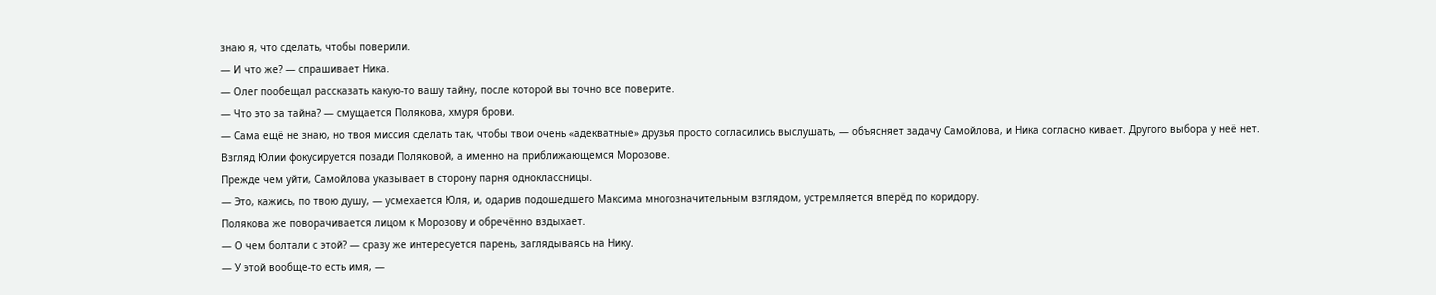знаю я, что сделать, чтобы поверили.
— И что же? — спрашивает Ника.
— Олег пообещал рассказать какую-то вашу тайну, после которой вы точно все поверите.
— Что это за тайна? — смущается Полякова, хмуря брови.
— Сама ещё не знаю, но твоя миссия сделать так, чтобы твои очень «адекватные» друзья просто согласились выслушать, — объясняет задачу Самойлова, и Ника согласно кивает. Другого выбора у неё нет.
Взгляд Юлии фокусируется позади Поляковой, а именно на приближающемся Морозове.
Прежде чем уйти, Самойлова указывает в сторону парня одноклассницы.
— Это, кажись, по твою душу, — усмехается Юля, и, одарив подошедшего Максима многозначительным взглядом, устремляется вперёд по коридору.
Полякова же поворачивается лицом к Морозову и обречённо вздыхает.
— О чем болтали с этой? — сразу же интересуется парень, заглядываясь на Нику.
— У этой вообще-то есть имя, —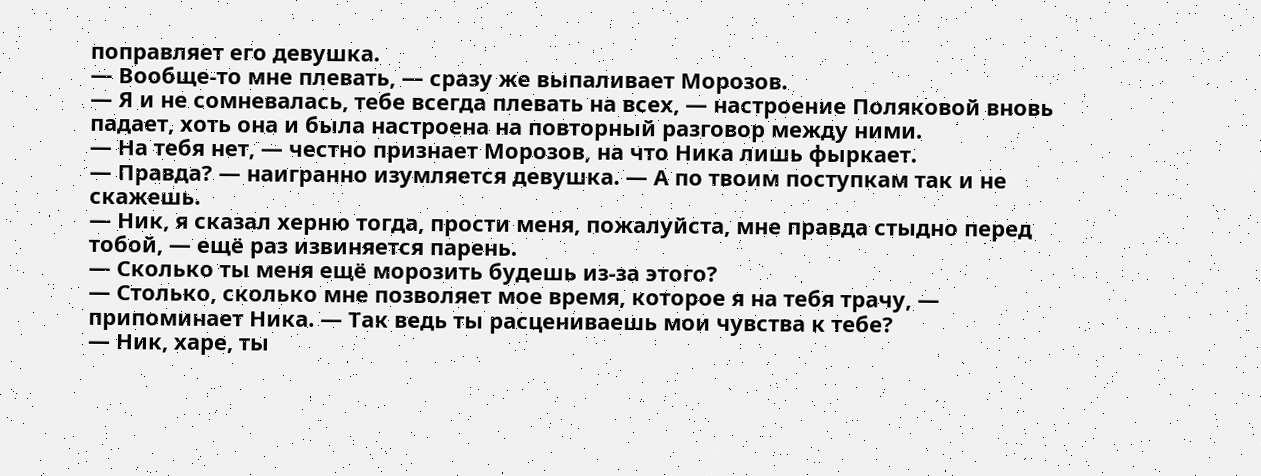поправляет его девушка.
— Вообще-то мне плевать, — сразу же выпаливает Морозов.
— Я и не сомневалась, тебе всегда плевать на всех, — настроение Поляковой вновь падает, хоть она и была настроена на повторный разговор между ними.
— На тебя нет, — честно признает Морозов, на что Ника лишь фыркает.
— Правда? — наигранно изумляется девушка. — А по твоим поступкам так и не скажешь.
— Ник, я сказал херню тогда, прости меня, пожалуйста, мне правда стыдно перед тобой, — ещё раз извиняется парень.
— Сколько ты меня ещё морозить будешь из-за этого?
— Столько, сколько мне позволяет мое время, которое я на тебя трачу, — припоминает Ника. — Так ведь ты расцениваешь мои чувства к тебе?
— Ник, харе, ты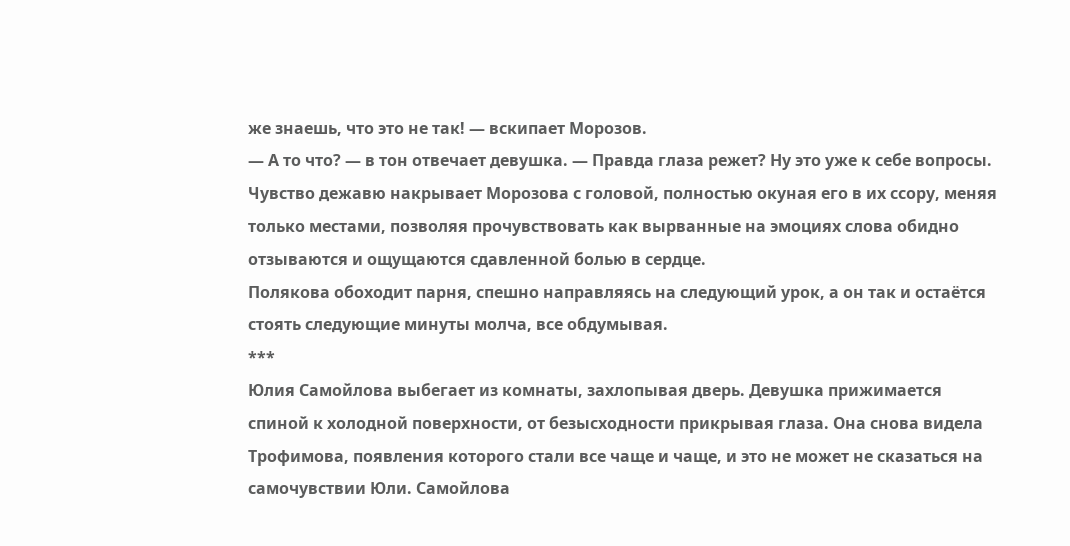же знаешь, что это не так! — вскипает Морозов.
— А то что? — в тон отвечает девушка. — Правда глаза режет? Ну это уже к себе вопросы.
Чувство дежавю накрывает Морозова с головой, полностью окуная его в их ссору, меняя только местами, позволяя прочувствовать как вырванные на эмоциях слова обидно отзываются и ощущаются сдавленной болью в сердце.
Полякова обоходит парня, спешно направляясь на следующий урок, а он так и остаётся стоять следующие минуты молча, все обдумывая.
***
Юлия Самойлова выбегает из комнаты, захлопывая дверь. Девушка прижимается спиной к холодной поверхности, от безысходности прикрывая глаза. Она снова видела Трофимова, появления которого стали все чаще и чаще, и это не может не сказаться на самочувствии Юли. Самойлова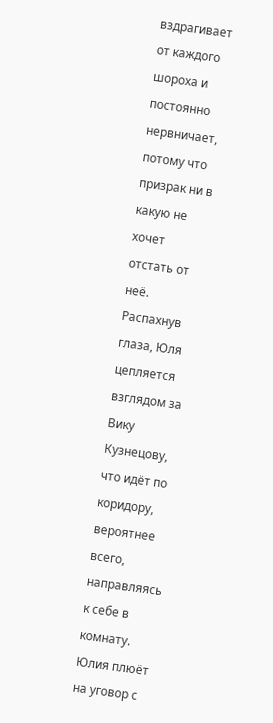вздрагивает от каждого шороха и постоянно нервничает, потому что призрак ни в какую не хочет отстать от неё.
Распахнув глаза, Юля цепляется взглядом за Вику Кузнецову, что идёт по коридору, вероятнее всего, направляясь к себе в комнату. Юлия плюёт на уговор с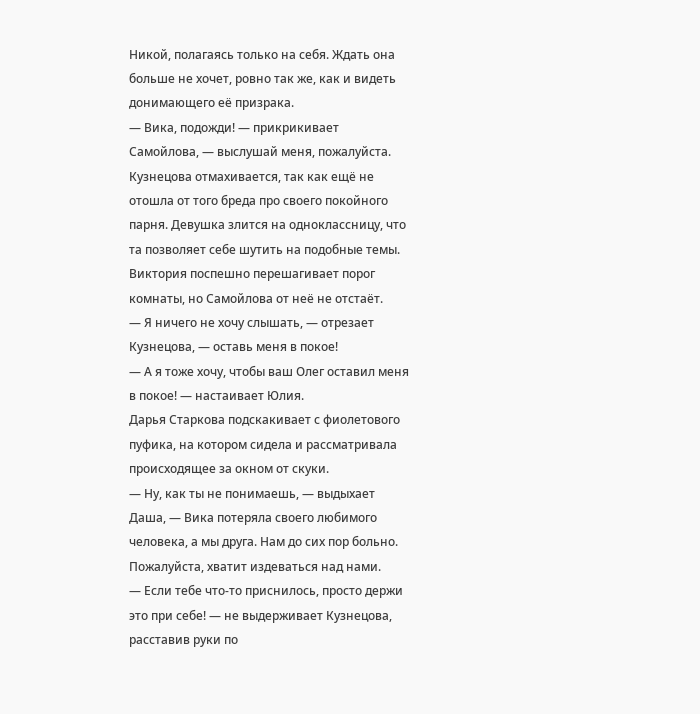Никой, полагаясь только на себя. Ждать она больше не хочет, ровно так же, как и видеть донимающего её призрака.
— Вика, подожди! — прикрикивает Самойлова, — выслушай меня, пожалуйста.
Кузнецова отмахивается, так как ещё не отошла от того бреда про своего покойного парня. Девушка злится на одноклассницу, что та позволяет себе шутить на подобные темы.
Виктория поспешно перешагивает порог комнаты, но Самойлова от неё не отстаёт.
— Я ничего не хочу слышать, — отрезает Кузнецова, — оставь меня в покое!
— А я тоже хочу, чтобы ваш Олег оставил меня в покое! — настаивает Юлия.
Дарья Старкова подскакивает с фиолетового пуфика, на котором сидела и рассматривала происходящее за окном от скуки.
— Ну, как ты не понимаешь, — выдыхает Даша, — Вика потеряла своего любимого человека, а мы друга. Нам до сих пор больно. Пожалуйста, хватит издеваться над нами.
— Если тебе что-то приснилось, просто держи это при себе! — не выдерживает Кузнецова, расставив руки по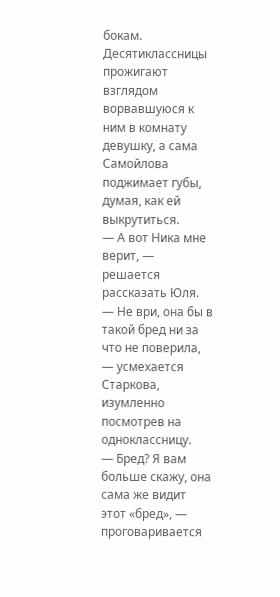бокам.
Десятиклассницы прожигают взглядом ворвавшуюся к ним в комнату девушку, а сама Самойлова поджимает губы, думая, как ей выкрутиться.
— А вот Ника мне верит, — решается рассказать Юля.
— Не ври, она бы в такой бред ни за что не поверила, — усмехается Старкова, изумленно посмотрев на одноклассницу.
— Бред? Я вам больше скажу, она сама же видит этот «бред», — проговаривается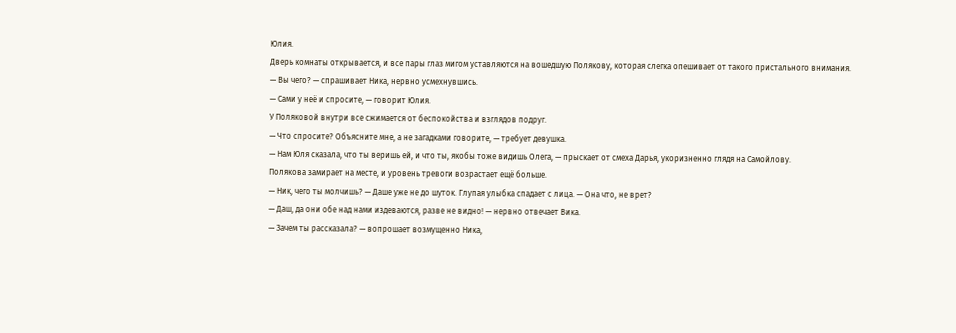Юлия.
Дверь комнаты открывается, и все пары глаз мигом уставляются на вошедшую Полякову, которая слегка опешивает от такого пристального внимания.
— Вы чего? — спрашивает Ника, нервно усмехнувшись.
— Сами у неё и спросите, — говорит Юлия.
У Поляковой внутри все сжимается от беспокойства и взглядов подруг.
— Что спросите? Объясните мне, а не загадками говорите, — требует девушка.
— Нам Юля сказала, что ты веришь ей, и что ты, якобы тоже видишь Олега, — прыскает от смеха Дарья, укоризненно глядя на Самойлову.
Полякова замирает на месте, и уровень тревоги возрастает ещё больше.
— Ник, чего ты молчишь? — Даше уже не до шуток. Глупая улыбка спадает с лица. — Она что, не врет?
— Даш, да они обе над нами издеваются, разве не видно! — нервно отвечает Вика.
— Зачем ты рассказала? — вопрошает возмущенно Ника,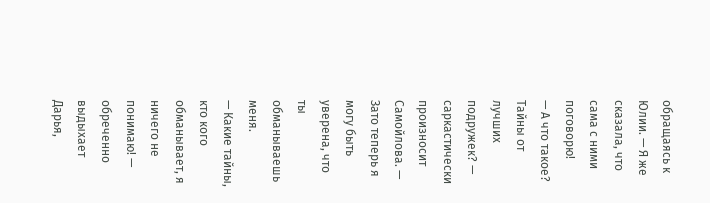обращаясь к Юлии. — Я же сказала, что сама с ними поговорю!
— А что такое? Тайны от лучших подружек? — саркастически произносит Самойлова. — Зато теперь я могу быть уверена, что ты обманываешь меня.
— Какие тайны, кто кого обманывает, я ничего не понимаю! — обреченно выдыхает Дарья,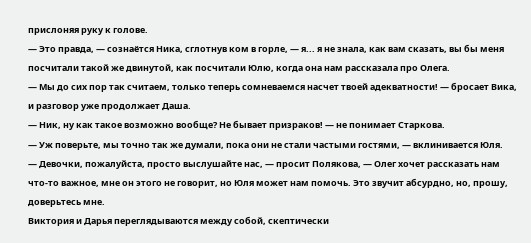прислоняя руку к голове.
— Это правда, — сознаётся Ника, сглотнув ком в горле, — я... я не знала, как вам сказать, вы бы меня посчитали такой же двинутой, как посчитали Юлю, когда она нам рассказала про Олега.
— Мы до сих пор так считаем, только теперь сомневаемся насчет твоей адекватности! — бросает Вика, и разговор уже продолжает Даша.
— Ник, ну как такое возможно вообще? Не бывает призраков! — не понимает Старкова.
— Уж поверьте, мы точно так же думали, пока они не стали частыми гостями, — вклинивается Юля.
— Девочки, пожалуйста, просто выслушайте нас, — просит Полякова, — Олег хочет рассказать нам что-то важное, мне он этого не говорит, но Юля может нам помочь. Это звучит абсурдно, но, прошу, доверьтесь мне.
Виктория и Дарья переглядываются между собой, скептически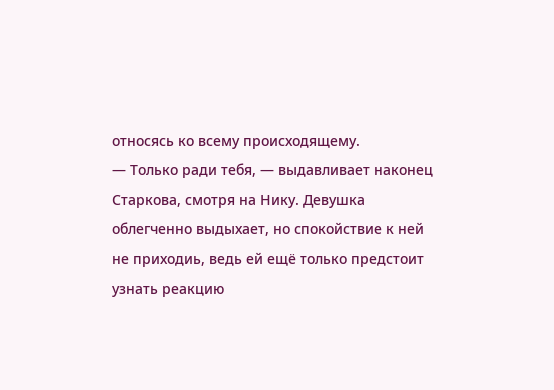относясь ко всему происходящему.
— Только ради тебя, — выдавливает наконец Старкова, смотря на Нику. Девушка облегченно выдыхает, но спокойствие к ней не приходиь, ведь ей ещё только предстоит узнать реакцию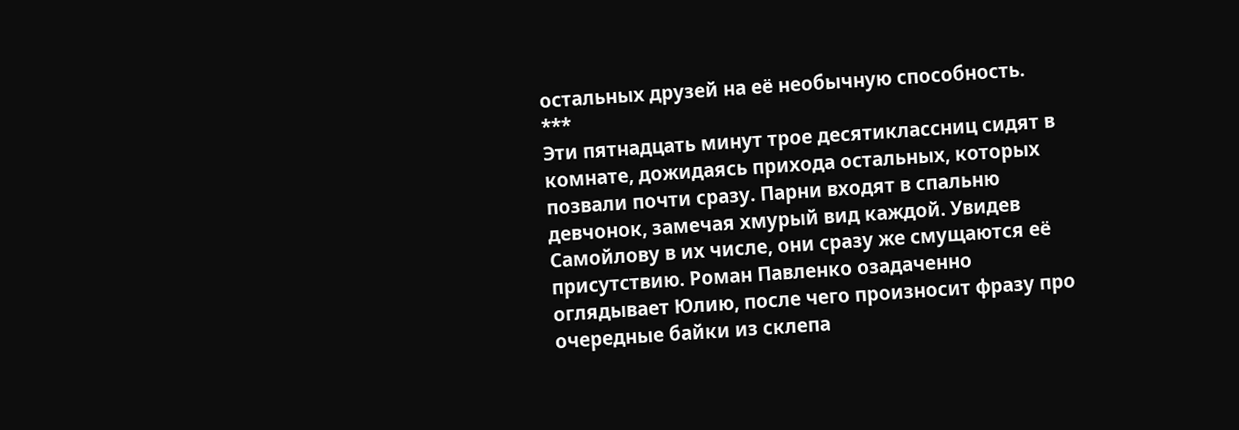остальных друзей на её необычную способность.
***
Эти пятнадцать минут трое десятиклассниц сидят в комнате, дожидаясь прихода остальных, которых позвали почти сразу. Парни входят в спальню девчонок, замечая хмурый вид каждой. Увидев Самойлову в их числе, они сразу же смущаются её присутствию. Роман Павленко озадаченно оглядывает Юлию, после чего произносит фразу про очередные байки из склепа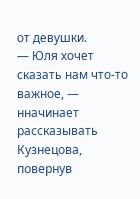от девушки.
— Юля хочет сказать нам что-то важное, — нначинает рассказывать Кузнецова, повернув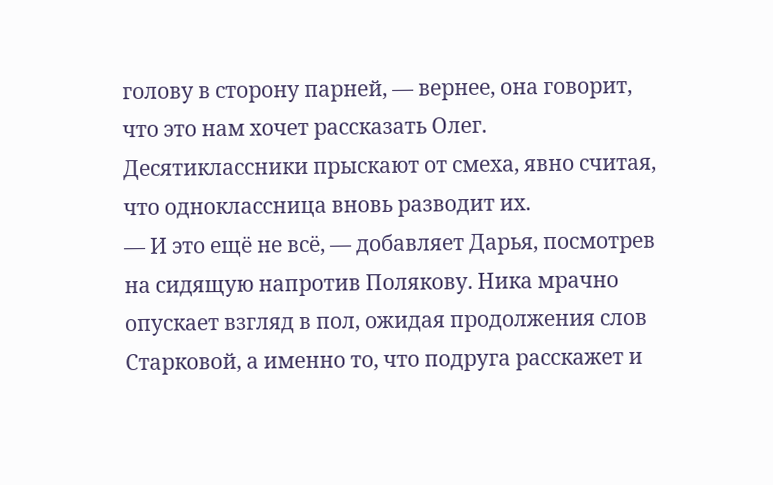голову в сторону парней, — вернее, она говорит, что это нам хочет рассказать Олег.
Десятиклассники прыскают от смеха, явно считая, что одноклассница вновь разводит их.
— И это ещё не всё, — добавляет Дарья, посмотрев на сидящую напротив Полякову. Ника мрачно опускает взгляд в пол, ожидая продолжения слов Старковой, а именно то, что подруга расскажет и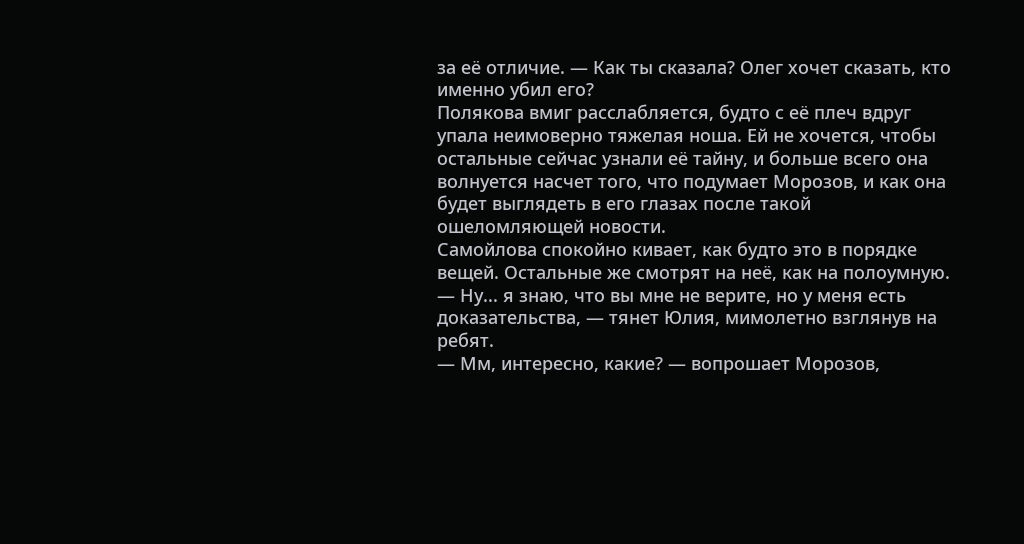за её отличие. — Как ты сказала? Олег хочет сказать, кто именно убил его?
Полякова вмиг расслабляется, будто с её плеч вдруг упала неимоверно тяжелая ноша. Ей не хочется, чтобы остальные сейчас узнали её тайну, и больше всего она волнуется насчет того, что подумает Морозов, и как она будет выглядеть в его глазах после такой ошеломляющей новости.
Самойлова спокойно кивает, как будто это в порядке вещей. Остальные же смотрят на неё, как на полоумную.
— Ну... я знаю, что вы мне не верите, но у меня есть доказательства, — тянет Юлия, мимолетно взглянув на ребят.
— Мм, интересно, какие? — вопрошает Морозов,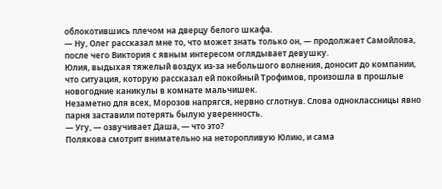облокотившись плечом на дверцу белого шкафа.
— Ну, Олег рассказал мне то, что может знать только он, — продолжает Самойлова, после чего Виктория с явным интересом оглядывает девушку.
Юлия, выдыхая тяжелый воздух из-за небольшого волнения, доносит до компании, что ситуация, которую рассказал ей покойный Трофимов, произошла в прошлые новогодние каникулы в комнате мальчишек.
Незаметно для всех, Морозов напрягся, нервно сглотнув. Слова одноклассницы явно парня заставили потерять былую уверенность.
— Угу, — озвучивает Даша, — что это?
Полякова смотрит внимательно на неторопливую Юлию, и сама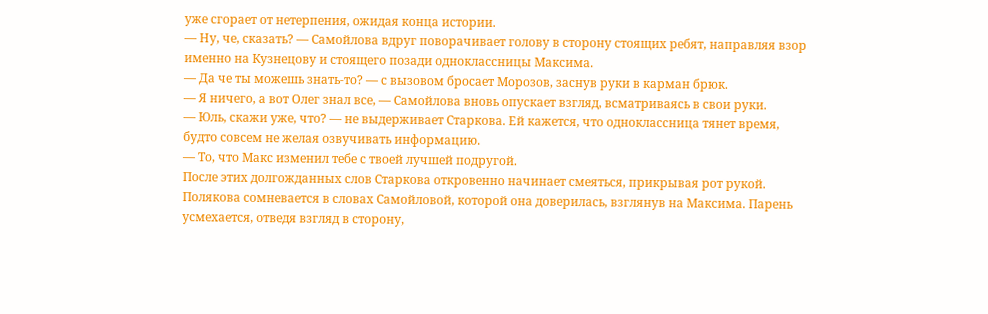уже сгорает от нетерпения, ожидая конца истории.
— Ну, че, сказать? — Самойлова вдруг поворачивает голову в сторону стоящих ребят, направляя взор именно на Кузнецову и стоящего позади одноклассницы Максима.
— Да че ты можешь знать-то? — с вызовом бросает Морозов, заснув руки в карман брюк.
— Я ничего, а вот Олег знал все, — Самойлова вновь опускает взгляд, всматриваясь в свои руки.
— Юль, скажи уже, что? — не выдерживает Старкова. Ей кажется, что одноклассница тянет время, будто совсем не желая озвучивать информацию.
— То, что Макс изменил тебе с твоей лучшей подругой.
После этих долгожданных слов Старкова откровенно начинает смеяться, прикрывая рот рукой. Полякова сомневается в словах Самойловой, которой она доверилась, взглянув на Максима. Парень усмехается, отведя взгляд в сторону,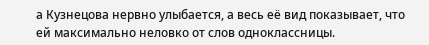а Кузнецова нервно улыбается, а весь её вид показывает, что ей максимально неловко от слов одноклассницы.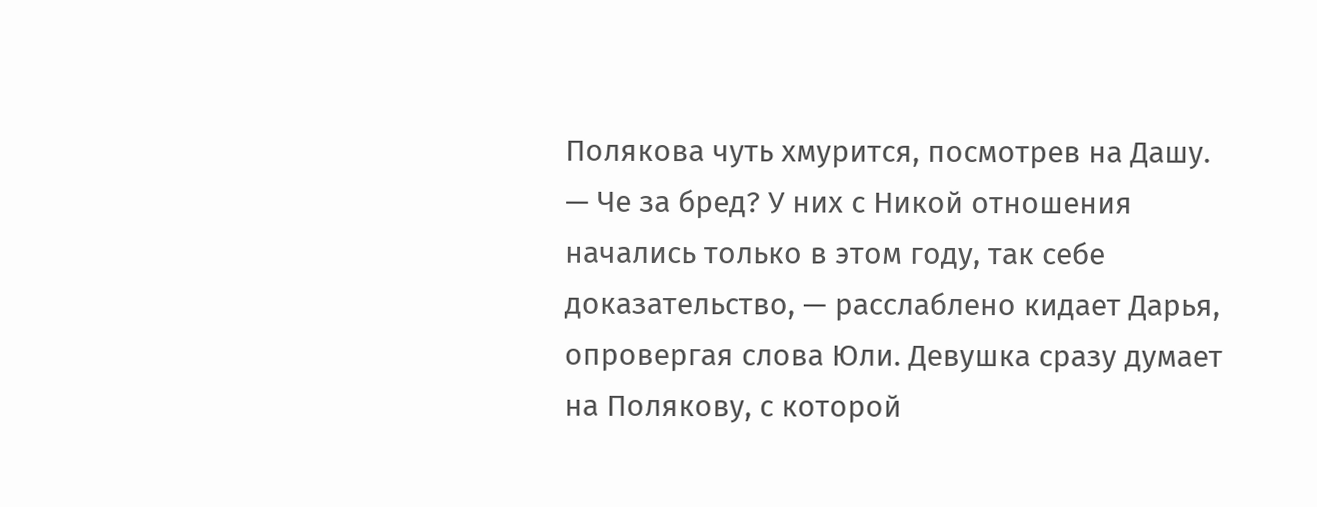Полякова чуть хмурится, посмотрев на Дашу.
— Че за бред? У них с Никой отношения начались только в этом году, так себе доказательство, — расслаблено кидает Дарья, опровергая слова Юли. Девушка сразу думает на Полякову, с которой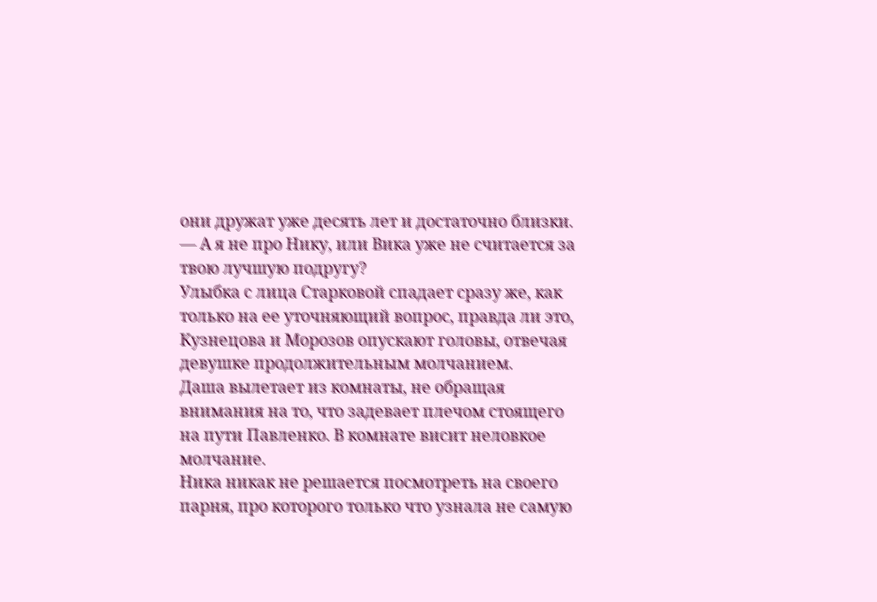они дружат уже десять лет и достаточно близки.
— А я не про Нику, или Вика уже не считается за твою лучшую подругу?
Улыбка с лица Старковой спадает сразу же, как только на ее уточняющий вопрос, правда ли это, Кузнецова и Морозов опускают головы, отвечая девушке продолжительным молчанием.
Даша вылетает из комнаты, не обращая внимания на то, что задевает плечом стоящего на пути Павленко. В комнате висит неловкое молчание.
Ника никак не решается посмотреть на своего парня, про которого только что узнала не самую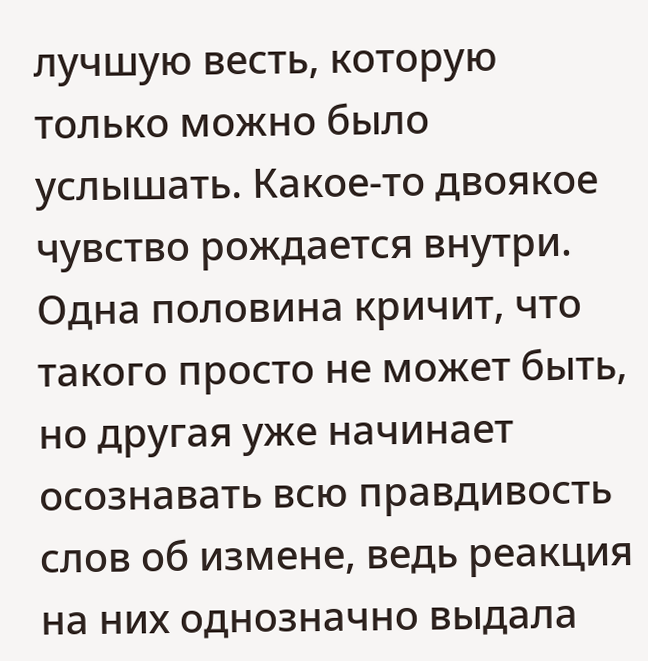лучшую весть, которую только можно было услышать. Какое-то двоякое чувство рождается внутри. Одна половина кричит, что такого просто не может быть, но другая уже начинает осознавать всю правдивость слов об измене, ведь реакция на них однозначно выдала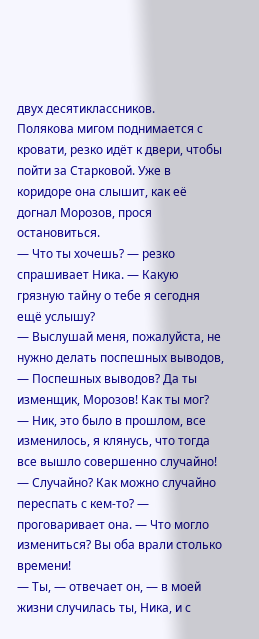двух десятиклассников.
Полякова мигом поднимается с кровати, резко идёт к двери, чтобы пойти за Старковой. Уже в коридоре она слышит, как её догнал Морозов, прося остановиться.
— Что ты хочешь? — резко спрашивает Ника. — Какую грязную тайну о тебе я сегодня ещё услышу?
— Выслушай меня, пожалуйста, не нужно делать поспешных выводов,
— Поспешных выводов? Да ты изменщик, Морозов! Как ты мог?
— Ник, это было в прошлом, все изменилось, я клянусь, что тогда все вышло совершенно случайно!
— Случайно? Как можно случайно переспать с кем-то? — проговаривает она. — Что могло измениться? Вы оба врали столько времени!
— Ты, — отвечает он, — в моей жизни случилась ты, Ника, и с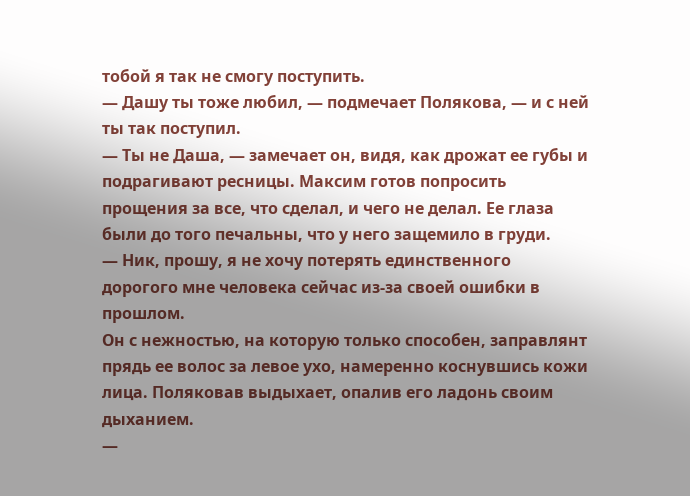тобой я так не смогу поступить.
— Дашу ты тоже любил, — подмечает Полякова, — и с ней ты так поступил.
— Ты не Даша, — замечает он, видя, как дрожат ее губы и подрагивают ресницы. Максим готов попросить прощения за все, что сделал, и чего не делал. Ее глаза были до того печальны, что у него защемило в груди.
— Ник, прошу, я не хочу потерять единственного дорогого мне человека сейчас из-за своей ошибки в прошлом.
Он с нежностью, на которую только способен, заправлянт прядь ее волос за левое ухо, намеренно коснувшись кожи лица. Поляковав выдыхает, опалив его ладонь своим дыханием.
—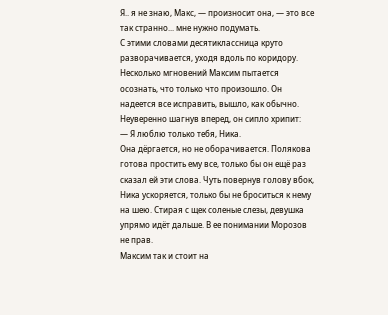Я.. я не знаю, Макс, — произносит она, — это все так странно... мне нужно подумать.
С этими словами десятиклассница круто разворачивается, уходя вдоль по коридору. Несколько мгновений Максим пытается осознать, что только что произошло. Он надеется все исправить, вышло, как обычно. Неуверенно шагнув вперед, он сипло хрипит:
— Я люблю только тебя, Ника.
Она дёргается, но не оборачивается. Полякова готова простить ему все, только бы он ещё раз сказал ей эти слова. Чуть повернув голову вбок, Ника ускоряется, только бы не броситься к нему на шею. Стирая с щек соленые слезы, девушка упрямо идёт дальше. В ее понимании Морозов не прав.
Максим так и стоит на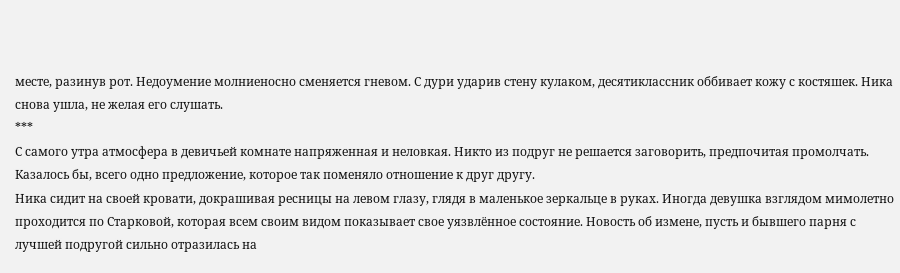месте, разинув рот. Недоумение молниеносно сменяется гневом. С дури ударив стену кулаком, десятиклассник оббивает кожу с костяшек. Ника снова ушла, не желая его слушать.
***
С самого утра атмосфера в девичьей комнате напряженная и неловкая. Никто из подруг не решается заговорить, предпочитая промолчать. Казалось бы, всего одно предложение, которое так поменяло отношение к друг другу.
Ника сидит на своей кровати, докрашивая ресницы на левом глазу, глядя в маленькое зеркальце в руках. Иногда девушка взглядом мимолетно проходится по Старковой, которая всем своим видом показывает свое уязвлённое состояние. Новость об измене, пусть и бывшего парня с лучшей подругой сильно отразилась на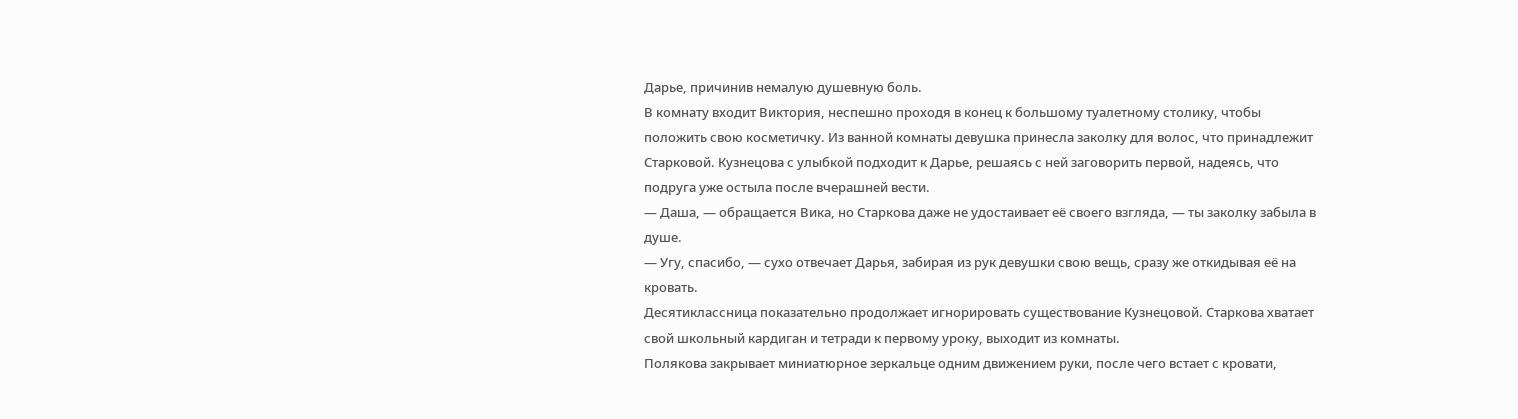Дарье, причинив немалую душевную боль.
В комнату входит Виктория, неспешно проходя в конец к большому туалетному столику, чтобы положить свою косметичку. Из ванной комнаты девушка принесла заколку для волос, что принадлежит Старковой. Кузнецова с улыбкой подходит к Дарье, решаясь с ней заговорить первой, надеясь, что подруга уже остыла после вчерашней вести.
— Даша, — обращается Вика, но Старкова даже не удостаивает её своего взгляда, — ты заколку забыла в душе.
— Угу, спасибо, — сухо отвечает Дарья, забирая из рук девушки свою вещь, сразу же откидывая её на кровать.
Десятиклассница показательно продолжает игнорировать существование Кузнецовой. Старкова хватает свой школьный кардиган и тетради к первому уроку, выходит из комнаты.
Полякова закрывает миниатюрное зеркальце одним движением руки, после чего встает с кровати,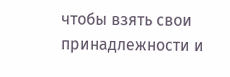чтобы взять свои принадлежности и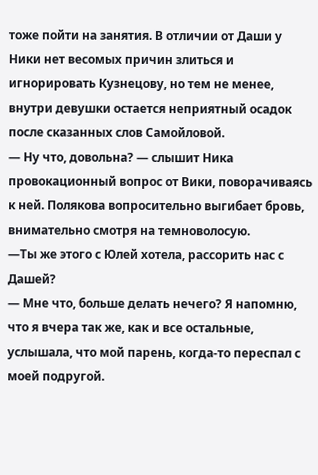тоже пойти на занятия. В отличии от Даши у Ники нет весомых причин злиться и игнорировать Кузнецову, но тем не менее, внутри девушки остается неприятный осадок после сказанных слов Самойловой.
— Ну что, довольна? — слышит Ника провокационный вопрос от Вики, поворачиваясь к ней. Полякова вопросительно выгибает бровь, внимательно смотря на темноволосую.
—Ты же этого с Юлей хотела, рассорить нас с Дашей?
— Мне что, больше делать нечего? Я напомню, что я вчера так же, как и все остальные, услышала, что мой парень, когда-то переспал с моей подругой.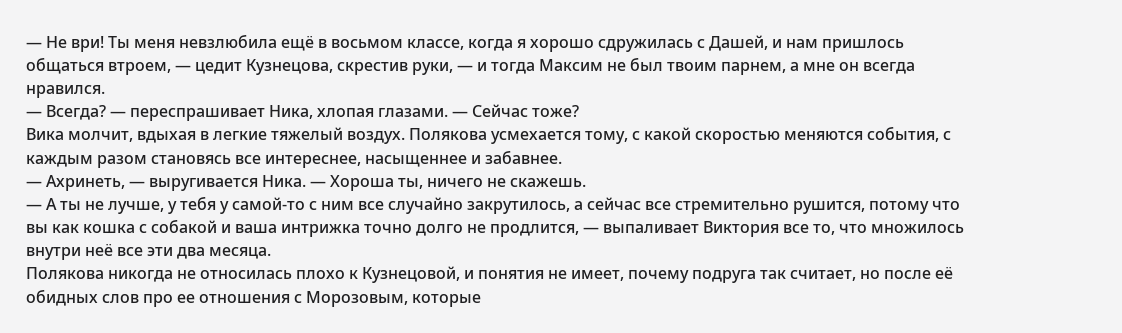— Не ври! Ты меня невзлюбила ещё в восьмом классе, когда я хорошо сдружилась с Дашей, и нам пришлось общаться втроем, — цедит Кузнецова, скрестив руки, — и тогда Максим не был твоим парнем, а мне он всегда нравился.
— Всегда? — переспрашивает Ника, хлопая глазами. — Сейчас тоже?
Вика молчит, вдыхая в легкие тяжелый воздух. Полякова усмехается тому, с какой скоростью меняются события, с каждым разом становясь все интереснее, насыщеннее и забавнее.
— Ахринеть, — выругивается Ника. — Хороша ты, ничего не скажешь.
— А ты не лучше, у тебя у самой-то с ним все случайно закрутилось, а сейчас все стремительно рушится, потому что вы как кошка с собакой и ваша интрижка точно долго не продлится, — выпаливает Виктория все то, что множилось внутри неё все эти два месяца.
Полякова никогда не относилась плохо к Кузнецовой, и понятия не имеет, почему подруга так считает, но после её обидных слов про ее отношения с Морозовым, которые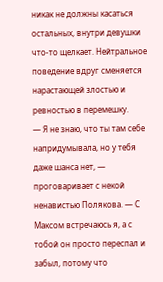никак не должны касаться остальных, внутри девушки что-то щелкает. Нейтральное поведение вдруг сменяется нарастающей злостью и ревностью в перемешку.
— Я не знаю, что ты там себе напридумывала, но у тебя даже шанса нет, — проговаривает с некой ненавистью Полякова. — С Максом встречаюсь я, а с тобой он просто переспал и забыл, потому что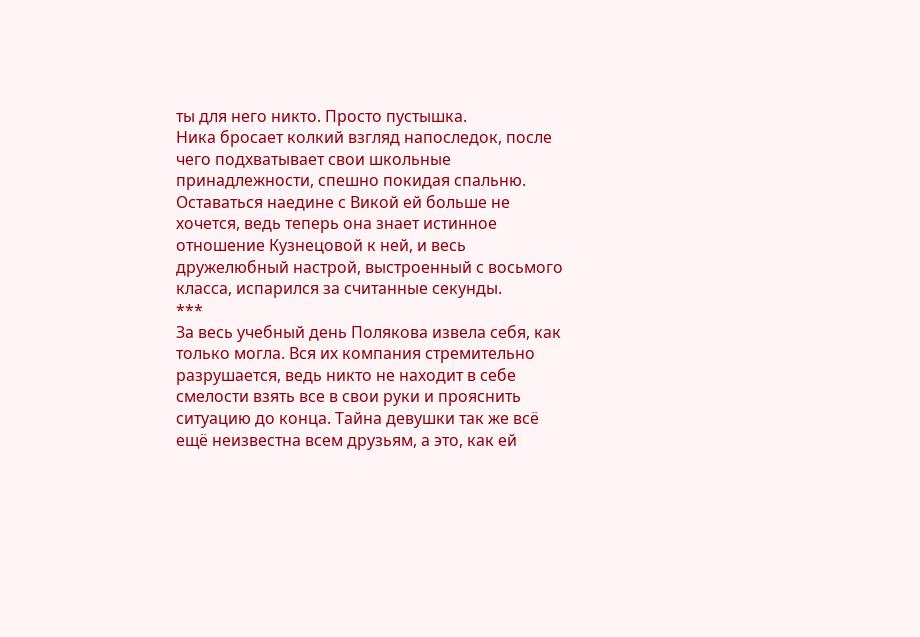ты для него никто. Просто пустышка.
Ника бросает колкий взгляд напоследок, после чего подхватывает свои школьные принадлежности, спешно покидая спальню. Оставаться наедине с Викой ей больше не хочется, ведь теперь она знает истинное отношение Кузнецовой к ней, и весь дружелюбный настрой, выстроенный с восьмого класса, испарился за считанные секунды.
***
За весь учебный день Полякова извела себя, как только могла. Вся их компания стремительно разрушается, ведь никто не находит в себе смелости взять все в свои руки и прояснить ситуацию до конца. Тайна девушки так же всё ещё неизвестна всем друзьям, а это, как ей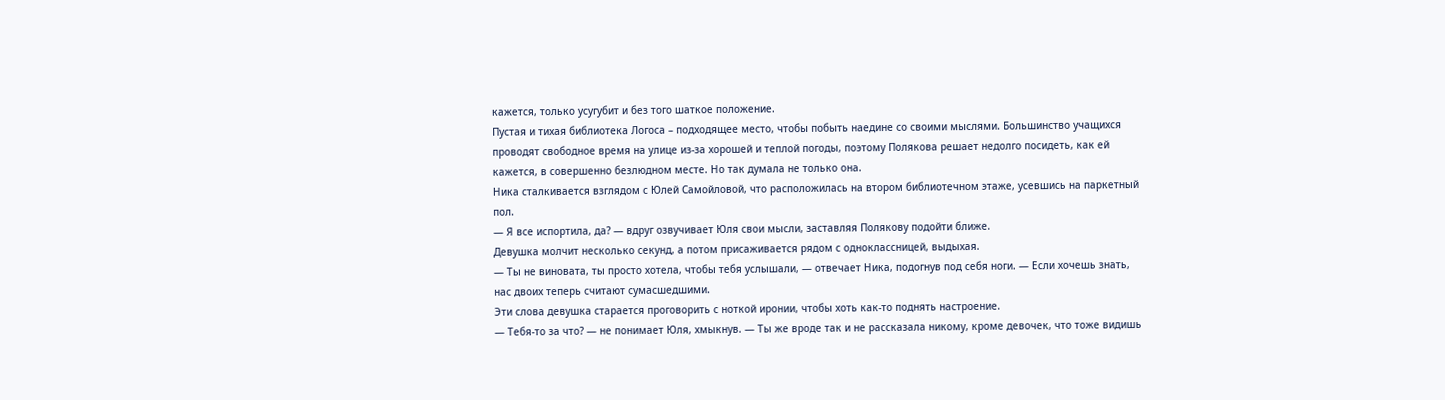кажется, только усугубит и без того шаткое положение.
Пустая и тихая библиотека Логоса – подходящее место, чтобы побыть наедине со своими мыслями. Большинство учащихся проводят свободное время на улице из-за хорошей и теплой погоды, поэтому Полякова решает недолго посидеть, как ей кажется, в совершенно безлюдном месте. Но так думала не только она.
Ника сталкивается взглядом с Юлей Самойловой, что расположилась на втором библиотечном этаже, усевшись на паркетный пол.
— Я все испортила, да? — вдруг озвучивает Юля свои мысли, заставляя Полякову подойти ближе.
Девушка молчит несколько секунд, а потом присаживается рядом с одноклассницей, выдыхая.
— Ты не виновата, ты просто хотела, чтобы тебя услышали, — отвечает Ника, подогнув под себя ноги. — Если хочешь знать, нас двоих теперь считают сумасшедшими.
Эти слова девушка старается проговорить с ноткой иронии, чтобы хоть как-то поднять настроение.
— Тебя-то за что? — не понимает Юля, хмыкнув. — Ты же вроде так и не рассказала никому, кроме девочек, что тоже видишь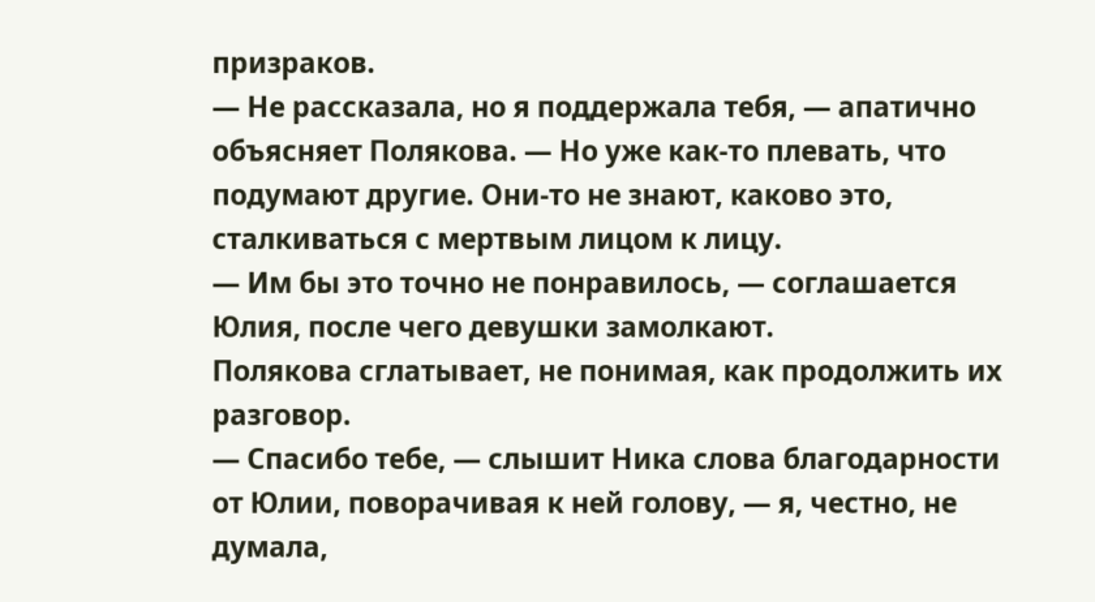призраков.
— Не рассказала, но я поддержала тебя, — апатично объясняет Полякова. — Но уже как-то плевать, что подумают другие. Они-то не знают, каково это, сталкиваться с мертвым лицом к лицу.
— Им бы это точно не понравилось, — соглашается Юлия, после чего девушки замолкают.
Полякова сглатывает, не понимая, как продолжить их разговор.
— Спасибо тебе, — слышит Ника слова благодарности от Юлии, поворачивая к ней голову, — я, честно, не думала,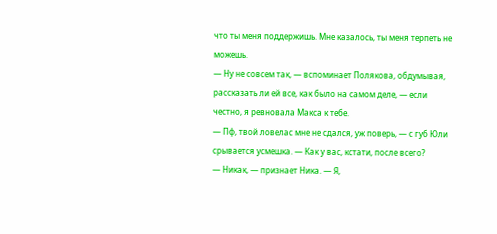что ты меня поддержишь. Мне казалось, ты меня терпеть не можешь.
— Ну не совсем так, — вспоминает Полякова, обдумывая, рассказать ли ей все, как было на самом деле, — если честно, я ревновала Макса к тебе.
— Пф, твой ловелас мне не сдался, уж поверь, — с губ Юли срывается усмешка. — Как у вас, кстати, после всего?
— Никак, — признает Ника. — Я,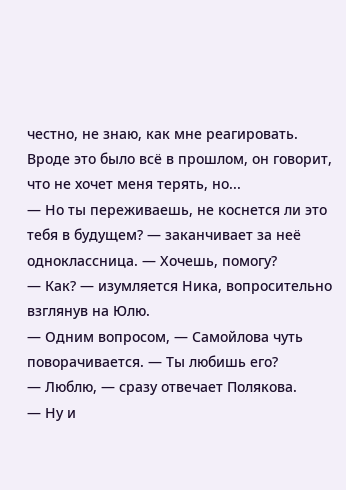честно, не знаю, как мне реагировать. Вроде это было всё в прошлом, он говорит, что не хочет меня терять, но...
— Но ты переживаешь, не коснется ли это тебя в будущем? — заканчивает за неё одноклассница. — Хочешь, помогу?
— Как? — изумляется Ника, вопросительно взглянув на Юлю.
— Одним вопросом, — Самойлова чуть поворачивается. — Ты любишь его?
— Люблю, — сразу отвечает Полякова.
— Ну и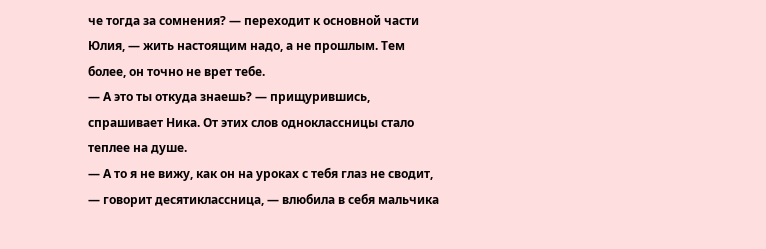че тогда за сомнения? — переходит к основной части Юлия, — жить настоящим надо, а не прошлым. Тем более, он точно не врет тебе.
— А это ты откуда знаешь? — прищурившись, спрашивает Ника. От этих слов одноклассницы стало теплее на душе.
— А то я не вижу, как он на уроках с тебя глаз не сводит, — говорит десятиклассница, — влюбила в себя мальчика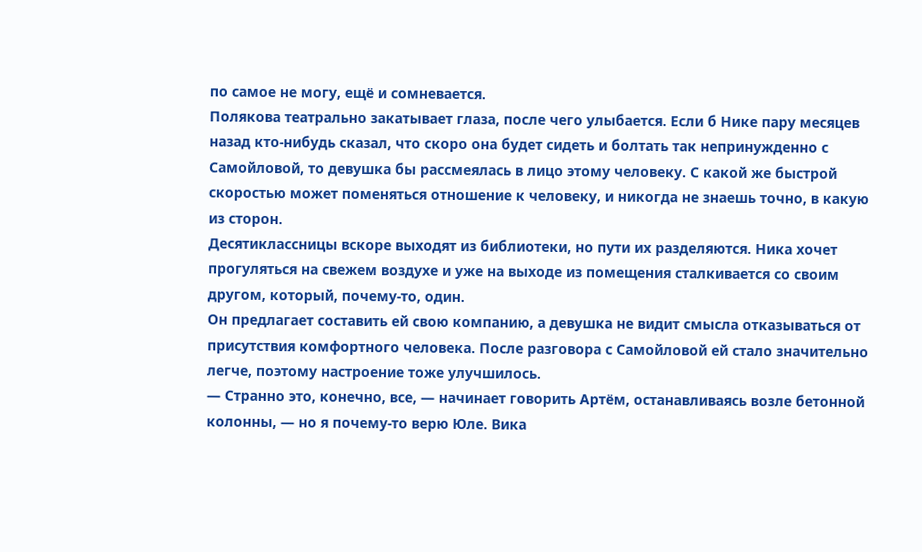по самое не могу, ещё и сомневается.
Полякова театрально закатывает глаза, после чего улыбается. Если б Нике пару месяцев назад кто-нибудь сказал, что скоро она будет сидеть и болтать так непринужденно с Самойловой, то девушка бы рассмеялась в лицо этому человеку. С какой же быстрой скоростью может поменяться отношение к человеку, и никогда не знаешь точно, в какую из сторон.
Десятиклассницы вскоре выходят из библиотеки, но пути их разделяются. Ника хочет прогуляться на свежем воздухе и уже на выходе из помещения сталкивается со своим другом, который, почему-то, один.
Он предлагает составить ей свою компанию, а девушка не видит смысла отказываться от присутствия комфортного человека. После разговора с Самойловой ей стало значительно легче, поэтому настроение тоже улучшилось.
— Странно это, конечно, все, — начинает говорить Артём, останавливаясь возле бетонной колонны, — но я почему-то верю Юле. Вика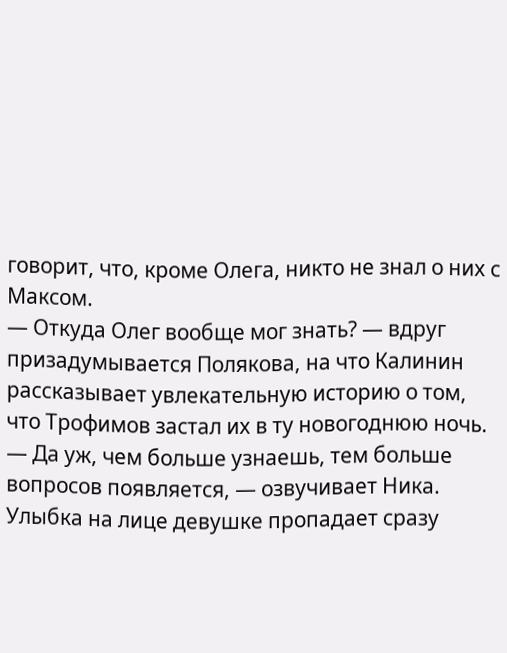говорит, что, кроме Олега, никто не знал о них с Максом.
— Откуда Олег вообще мог знать? — вдруг призадумывается Полякова, на что Калинин рассказывает увлекательную историю о том, что Трофимов застал их в ту новогоднюю ночь.
— Да уж, чем больше узнаешь, тем больше вопросов появляется, — озвучивает Ника.
Улыбка на лице девушке пропадает сразу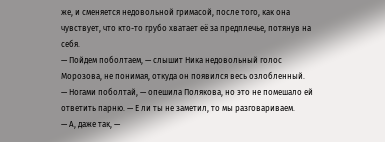же, и сменяется недовольной гримасой, после того, как она чувствует, что кто-то грубо хватает её за предплечье, потянув на себя.
— Пойдем поболтаем, — слышит Ника недовольный голос Морозова, не понимая, откуда он появился весь озлобленный.
— Ногами поболтай, — опешила Полякова, но это не помешало ей ответить парню. — Е ли ты не заметил, то мы разговариваем.
— А, даже так, —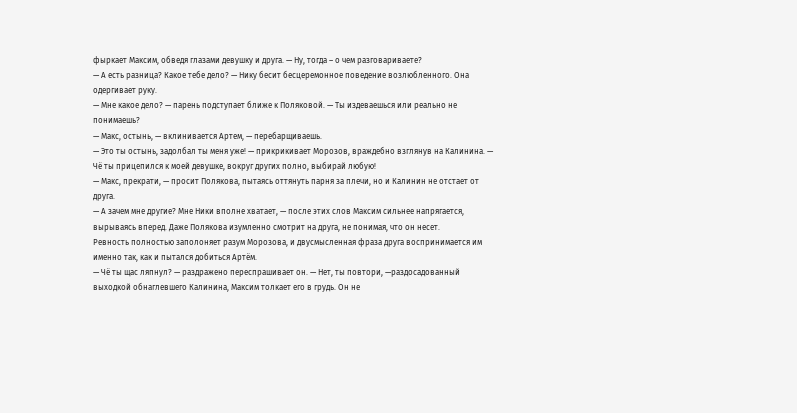фыркает Максим, обведя глазами девушку и друга. — Ну, тогда – о чем разговариваете?
— А есть разница? Какое тебе дело? — Нику бесит бесцеремонное поведение возлюбленного. Она одергивает руку.
— Мне какое дело? — парень подступает ближе к Поляковой. — Ты издеваешься или реально не понимаешь?
— Макс, остынь, — вклинивается Артем, — перебарщиваешь.
— Это ты остынь, задолбал ты меня уже! — прикрикивает Морозов, враждебно взглянув на Калинина. — Чё ты прицепился к моей девушке, вокруг других полно, выбирай любую!
— Макс, прекрати, — просит Полякова, пытаясь оттянуть парня за плечи, но и Калинин не отстает от друга.
— А зачем мне другие? Мне Ники вполне хватает, — после этих слов Максим сильнее напрягается, вырываясь вперед. Даже Полякова изумленно смотрит на друга, не понимая, что он несет.
Ревность полностью заполоняет разум Морозова, и двусмысленная фраза друга воспринимается им именно так, как и пытался добиться Артём.
— Чё ты щас ляпнул? — раздражено переспрашивает он. — Нет, ты повтори, —раздосадованный выходкой обнаглевшего Калинина, Максим толкает его в грудь. Он не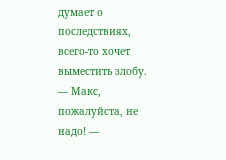думает о последствиях, всего-то хочет выместить злобу.
— Макс, пожалуйста, не надо! —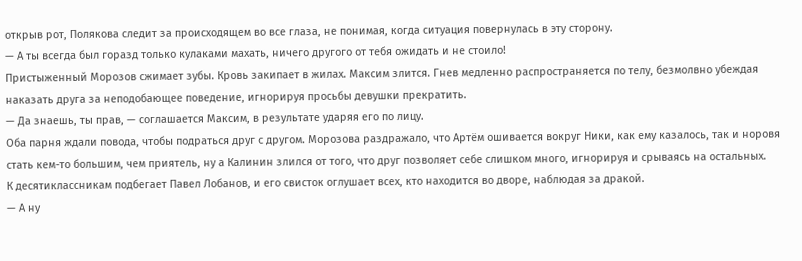открыв рот, Полякова следит за происходящем во все глаза, не понимая, когда ситуация повернулась в эту сторону.
— А ты всегда был горазд только кулаками махать, ничего другого от тебя ожидать и не стоило!
Пристыженный Морозов сжимает зубы. Кровь закипает в жилах. Максим злится. Гнев медленно распространяется по телу, безмолвно убеждая наказать друга за неподобающее поведение, игнорируя просьбы девушки прекратить.
— Да знаешь, ты прав, — соглашается Максим, в результате ударяя его по лицу.
Оба парня ждали повода, чтобы подраться друг с другом. Морозова раздражало, что Артём ошивается вокруг Ники, как ему казалось, так и норовя стать кем-то большим, чем приятель, ну а Калинин злился от того, что друг позволяет себе слишком много, игнорируя и срываясь на остальных.
К десятиклассникам подбегает Павел Лобанов, и его свисток оглушает всех, кто находится во дворе, наблюдая за дракой.
— А ну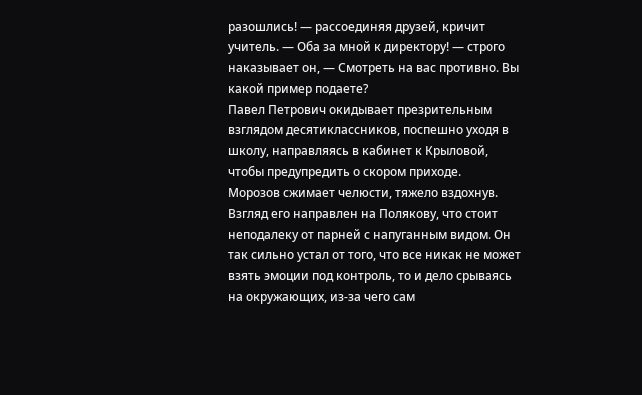разошлись! — рассоединяя друзей, кричит учитель. — Оба за мной к директору! — строго наказывает он, — Смотреть на вас противно. Вы какой пример подаете?
Павел Петрович окидывает презрительным взглядом десятиклассников, поспешно уходя в школу, направляясь в кабинет к Крыловой, чтобы предупредить о скором приходе.
Морозов сжимает челюсти, тяжело вздохнув. Взгляд его направлен на Полякову, что стоит неподалеку от парней с напуганным видом. Он так сильно устал от того, что все никак не может взять эмоции под контроль, то и дело срываясь на окружающих, из-за чего сам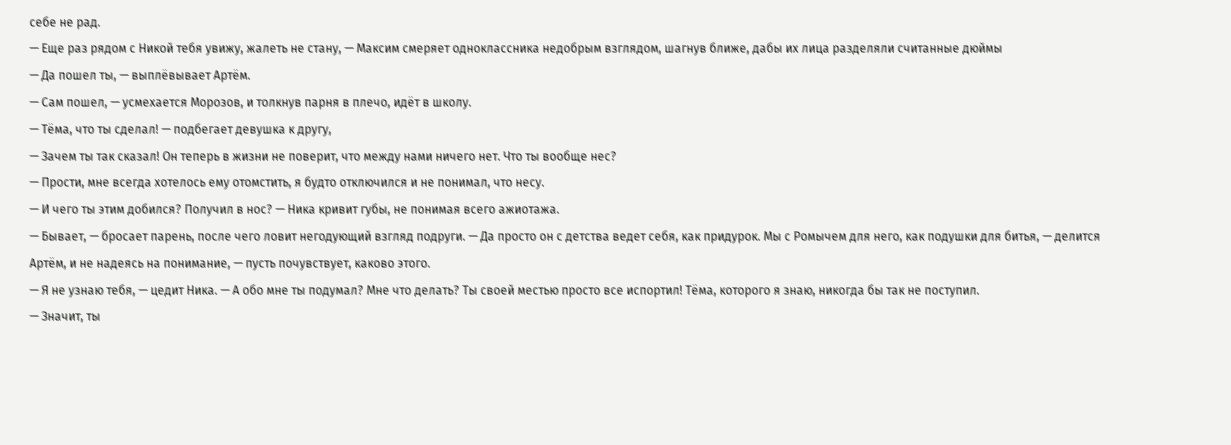себе не рад.
— Еще раз рядом с Никой тебя увижу, жалеть не стану, — Максим смеряет одноклассника недобрым взглядом, шагнув ближе, дабы их лица разделяли считанные дюймы
— Да пошел ты, — выплёвывает Артём.
— Сам пошел, — усмехается Морозов, и толкнув парня в плечо, идёт в школу.
— Тёма, что ты сделал! — подбегает девушка к другу,
— Зачем ты так сказал! Он теперь в жизни не поверит, что между нами ничего нет. Что ты вообще нес?
— Прости, мне всегда хотелось ему отомстить, я будто отключился и не понимал, что несу.
— И чего ты этим добился? Получил в нос? — Ника кривит губы, не понимая всего ажиотажа.
— Бывает, — бросает парень, после чего ловит негодующий взгляд подруги. — Да просто он с детства ведет себя, как придурок. Мы с Ромычем для него, как подушки для битья, — делится Артём, и не надеясь на понимание, — пусть почувствует, каково этого.
— Я не узнаю тебя, — цедит Ника. — А обо мне ты подумал? Мне что делать? Ты своей местью просто все испортил! Тёма, которого я знаю, никогда бы так не поступил.
— Значит, ты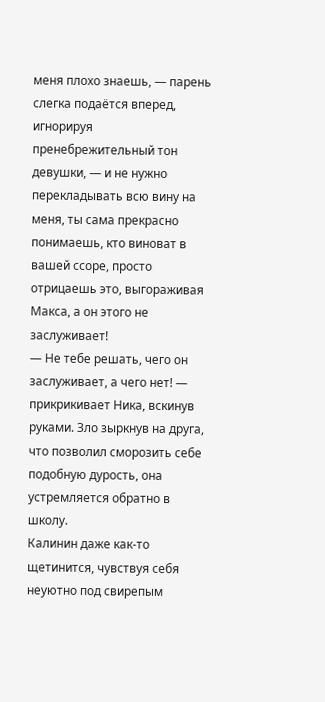меня плохо знаешь, — парень слегка подаётся вперед, игнорируя пренебрежительный тон девушки, — и не нужно перекладывать всю вину на меня, ты сама прекрасно понимаешь, кто виноват в вашей ссоре, просто отрицаешь это, выгораживая Макса, а он этого не заслуживает!
— Не тебе решать, чего он заслуживает, а чего нет! — прикрикивает Ника, вскинув руками. Зло зыркнув на друга, что позволил сморозить себе подобную дурость, она устремляется обратно в школу.
Калинин даже как-то щетинится, чувствуя себя неуютно под свирепым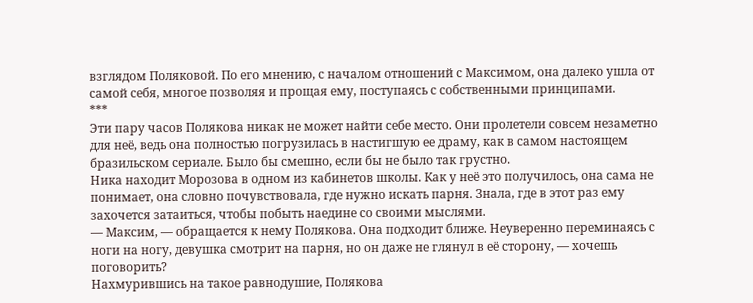взглядом Поляковой. По его мнению, с началом отношений с Максимом, она далеко ушла от самой себя, многое позволяя и прощая ему, поступаясь с собственными принципами.
***
Эти пару часов Полякова никак не может найти себе место. Они пролетели совсем незаметно для неё, ведь она полностью погрузилась в настигшую ее драму, как в самом настоящем бразильском сериале. Было бы смешно, если бы не было так грустно.
Ника находит Морозова в одном из кабинетов школы. Как у неё это получилось, она сама не понимает, она словно почувствовала, где нужно искать парня. Знала, где в этот раз ему захочется затаиться, чтобы побыть наедине со своими мыслями.
— Максим, — обращается к нему Полякова. Она подходит ближе. Неуверенно переминаясь с ноги на ногу, девушка смотрит на парня, но он даже не глянул в её сторону, — хочешь поговорить?
Нахмурившись на такое равнодушие, Полякова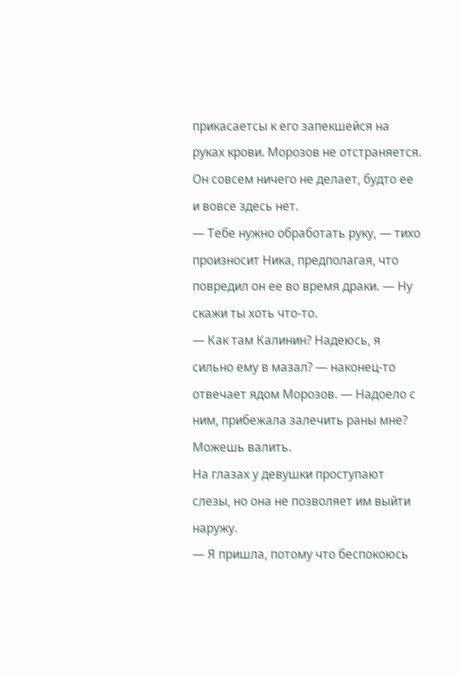прикасаетсы к его запекшейся на руках крови. Морозов не отстраняется. Он совсем ничего не делает, будто ее и вовсе здесь нет.
— Тебе нужно обработать руку, — тихо произносит Ника, предполагая, что повредил он ее во время драки. — Ну скажи ты хоть что-то.
— Как там Калинин? Надеюсь, я сильно ему в мазал? — наконец-то отвечает ядом Морозов. — Надоело с ним, прибежала залечить раны мне? Можешь валить.
На глазах у девушки проступают слезы, но она не позволяет им выйти наружу.
— Я пришла, потому что беспокоюсь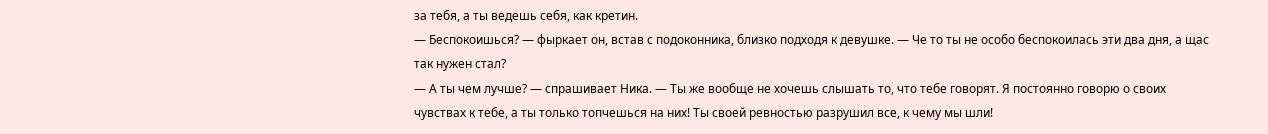за тебя, а ты ведешь себя, как кретин.
— Беспокоишься? — фыркает он, встав с подоконника, близко подходя к девушке. — Че то ты не особо беспокоилась эти два дня, а щас так нужен стал?
— А ты чем лучше? — спрашивает Ника. — Ты же вообще не хочешь слышать то, что тебе говорят. Я постоянно говорю о своих чувствах к тебе, а ты только топчешься на них! Ты своей ревностью разрушил все, к чему мы шли!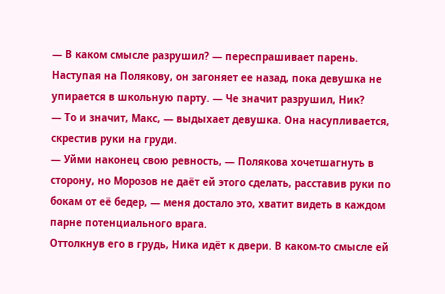— В каком смысле разрушил? — переспрашивает парень. Наступая на Полякову, он загоняет ее назад, пока девушка не упирается в школьную парту. — Че значит разрушил, Ник?
— То и значит, Макс, — выдыхает девушка. Она насупливается, скрестив руки на груди.
— Уйми наконец свою ревность, — Полякова хочетшагнуть в сторону, но Морозов не даёт ей этого сделать, расставив руки по бокам от её бедер, — меня достало это, хватит видеть в каждом парне потенциального врага.
Оттолкнув его в грудь, Ника идёт к двери. В каком-то смысле ей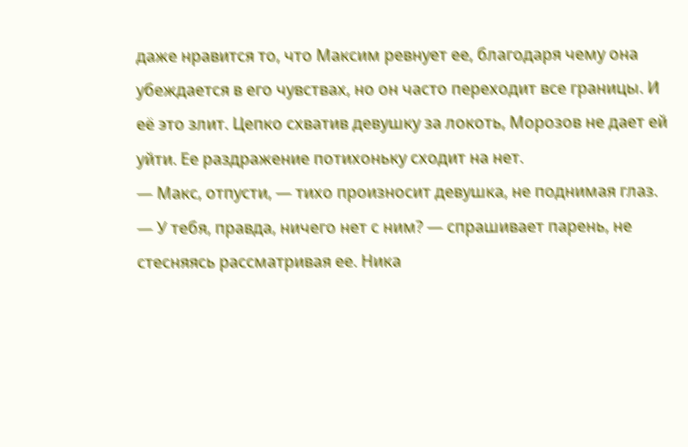даже нравится то, что Максим ревнует ее, благодаря чему она убеждается в его чувствах, но он часто переходит все границы. И её это злит. Цепко схватив девушку за локоть, Морозов не дает ей уйти. Ее раздражение потихоньку сходит на нет.
— Макс, отпусти, — тихо произносит девушка, не поднимая глаз.
— У тебя, правда, ничего нет с ним? — спрашивает парень, не стесняясь рассматривая ее. Ника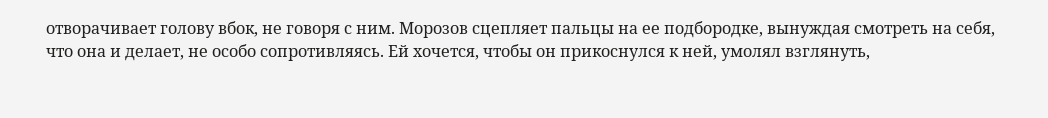отворачивает голову вбок, не говоря с ним. Морозов сцепляет пальцы на ее подбородке, вынуждая смотреть на себя, что она и делает, не особо сопротивляясь. Ей хочется, чтобы он прикоснулся к ней, умолял взглянуть,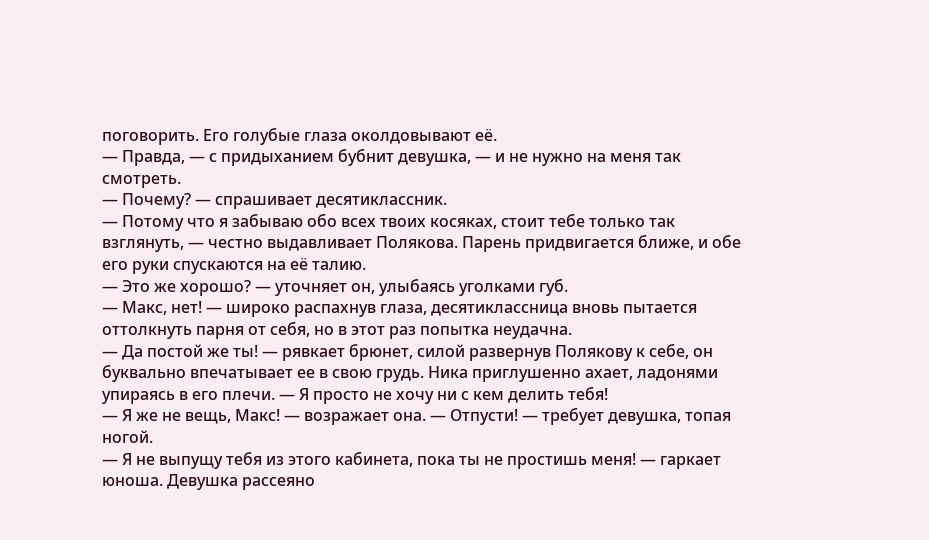поговорить. Его голубые глаза околдовывают её.
— Правда, — с придыханием бубнит девушка, — и не нужно на меня так смотреть.
— Почему? — спрашивает десятиклассник.
— Потому что я забываю обо всех твоих косяках, стоит тебе только так взглянуть, — честно выдавливает Полякова. Парень придвигается ближе, и обе его руки спускаются на её талию.
— Это же хорошо? — уточняет он, улыбаясь уголками губ.
— Макс, нет! — широко распахнув глаза, десятиклассница вновь пытается оттолкнуть парня от себя, но в этот раз попытка неудачна.
— Да постой же ты! — рявкает брюнет, силой развернув Полякову к себе, он буквально впечатывает ее в свою грудь. Ника приглушенно ахает, ладонями упираясь в его плечи. — Я просто не хочу ни с кем делить тебя!
— Я же не вещь, Макс! — возражает она. — Отпусти! — требует девушка, топая ногой.
— Я не выпущу тебя из этого кабинета, пока ты не простишь меня! — гаркает юноша. Девушка рассеяно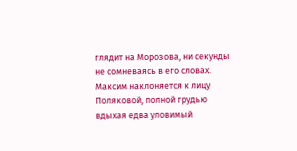глядит на Морозова, ни секунды не сомневаясь в его словах.
Максим наклоняется к лицу Поляковой, полной грудью вдыхая едва уловимый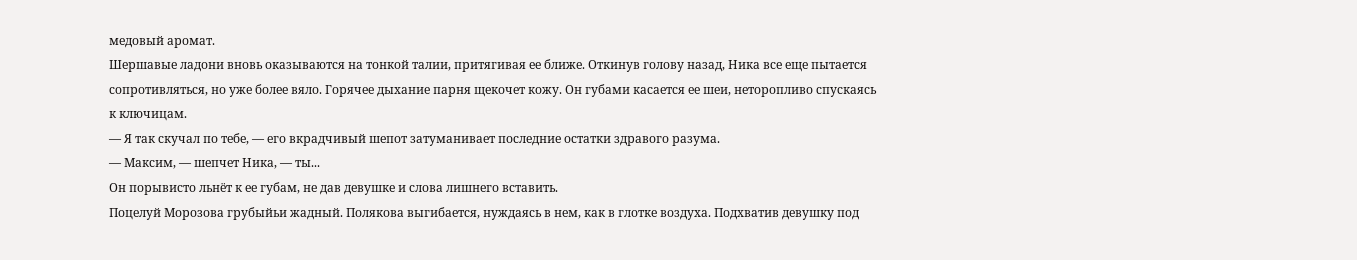медовый аромат.
Шершавые ладони вновь оказываются на тонкой талии, притягивая ее ближе. Откинув голову назад, Ника все еще пытается сопротивляться, но уже более вяло. Горячее дыхание парня щекочет кожу. Он губами касается ее шеи, неторопливо спускаясь к ключицам.
— Я так скучал по тебе, — его вкрадчивый шепот затуманивает последние остатки здравого разума.
— Максим, — шепчет Ника, — ты...
Он порывисто льнёт к ее губам, не дав девушке и слова лишнего вставить.
Поцелуй Морозова грубыйьи жадный. Полякова выгибается, нуждаясь в нем, как в глотке воздуха. Подхватив девушку под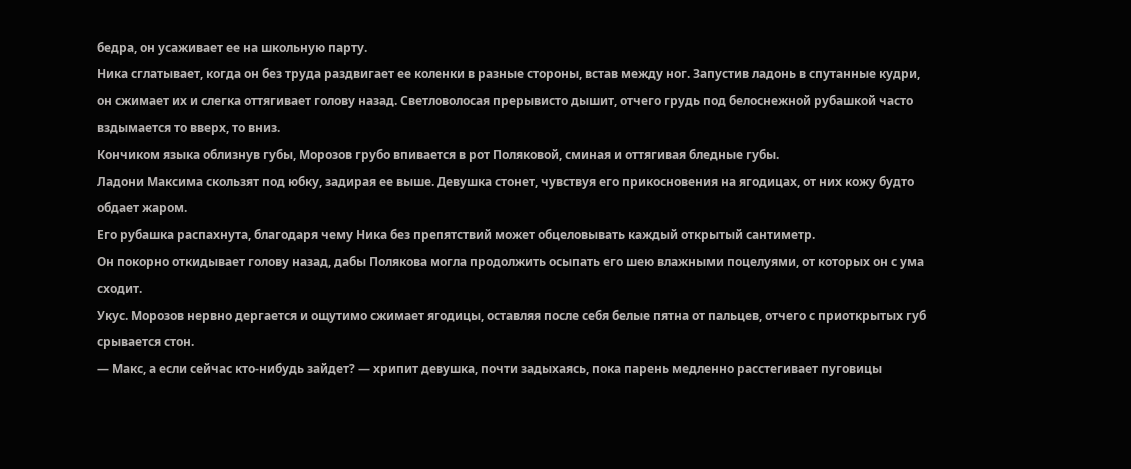бедра, он усаживает ее на школьную парту.
Ника сглатывает, когда он без труда раздвигает ее коленки в разные стороны, встав между ног. Запустив ладонь в спутанные кудри, он сжимает их и слегка оттягивает голову назад. Светловолосая прерывисто дышит, отчего грудь под белоснежной рубашкой часто вздымается то вверх, то вниз.
Кончиком языка облизнув губы, Морозов грубо впивается в рот Поляковой, сминая и оттягивая бледные губы.
Ладони Максима скользят под юбку, задирая ее выше. Девушка стонет, чувствуя его прикосновения на ягодицах, от них кожу будто обдает жаром.
Его рубашка распахнута, благодаря чему Ника без препятствий может обцеловывать каждый открытый сантиметр.
Он покорно откидывает голову назад, дабы Полякова могла продолжить осыпать его шею влажными поцелуями, от которых он с ума сходит.
Укус. Морозов нервно дергается и ощутимо сжимает ягодицы, оставляя после себя белые пятна от пальцев, отчего с приоткрытых губ срывается стон.
— Макс, а если сейчас кто-нибудь зайдет? — хрипит девушка, почти задыхаясь, пока парень медленно расстегивает пуговицы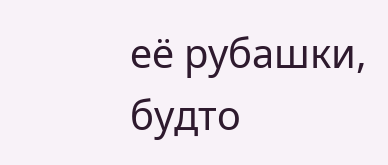её рубашки, будто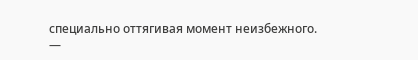специально оттягивая момент неизбежного.
—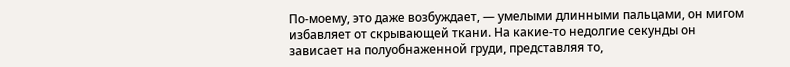По-моему, это даже возбуждает, — умелыми длинными пальцами, он мигом избавляет от скрывающей ткани. На какие-то недолгие секунды он зависает на полуобнаженной груди, представляя то,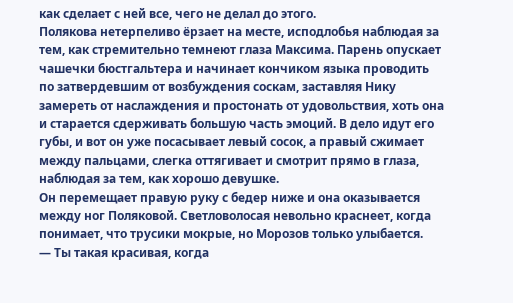как сделает с ней все, чего не делал до этого.
Полякова нетерпеливо ёрзает на месте, исподлобья наблюдая за тем, как стремительно темнеют глаза Максима. Парень опускает чашечки бюстгальтера и начинает кончиком языка проводить по затвердевшим от возбуждения соскам, заставляя Нику замереть от наслаждения и простонать от удовольствия, хоть она и старается сдерживать большую часть эмоций. В дело идут его губы, и вот он уже посасывает левый сосок, а правый сжимает между пальцами, слегка оттягивает и смотрит прямо в глаза, наблюдая за тем, как хорошо девушке.
Он перемещает правую руку с бедер ниже и она оказывается между ног Поляковой. Светловолосая невольно краснеет, когда понимает, что трусики мокрые, но Морозов только улыбается.
— Ты такая красивая, когда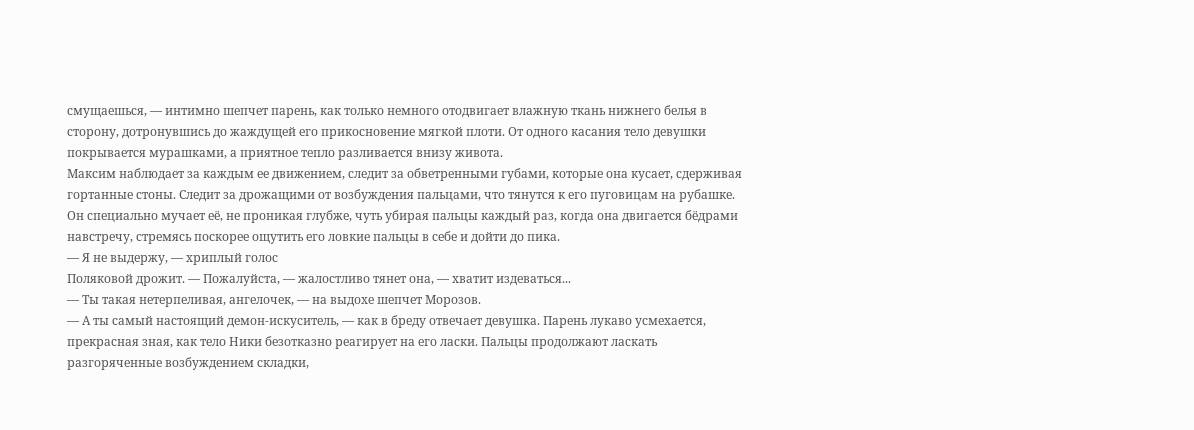смущаешься, — интимно шепчет парень, как только немного отодвигает влажную ткань нижнего белья в сторону, дотронувшись до жаждущей его прикосновение мягкой плоти. От одного касания тело девушки покрывается мурашками, а приятное тепло разливается внизу живота.
Максим наблюдает за каждым ее движением, следит за обветренными губами, которые она кусает, сдерживая гортанные стоны. Следит за дрожащими от возбуждения пальцами, что тянутся к его пуговицам на рубашке. Он специально мучает её, не проникая глубже, чуть убирая пальцы каждый раз, когда она двигается бёдрами навстречу, стремясь поскорее ощутить его ловкие пальцы в себе и дойти до пика.
— Я не выдержу, — хриплый голос
Поляковой дрожит. — Пожалуйста, — жалостливо тянет она, — хватит издеваться...
— Ты такая нетерпеливая, ангелочек, — на выдохе шепчет Морозов.
— А ты самый настоящий демон-искуситель, — как в бреду отвечает девушка. Парень лукаво усмехается, прекрасная зная, как тело Ники безотказно реагирует на его ласки. Пальцы продолжают ласкать разгоряченные возбуждением складки,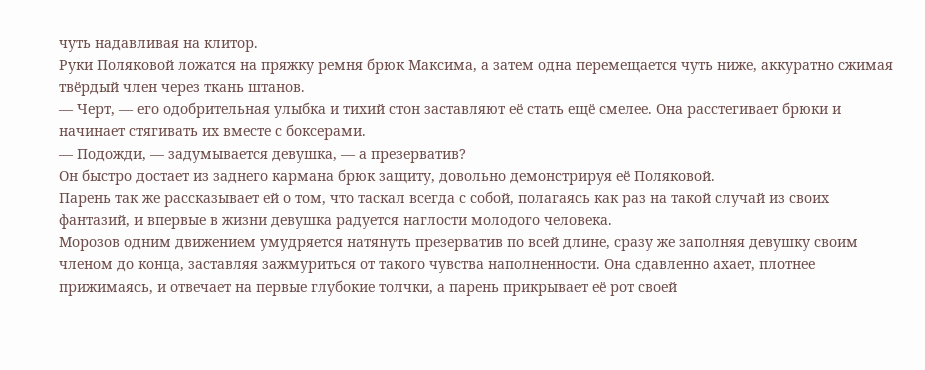чуть надавливая на клитор.
Руки Поляковой ложатся на пряжку ремня брюк Максима, а затем одна перемещается чуть ниже, аккуратно сжимая твёрдый член через ткань штанов.
— Черт, — его одобрительная улыбка и тихий стон заставляют её стать ещё смелее. Она расстегивает брюки и начинает стягивать их вместе с боксерами.
— Подожди, — задумывается девушка, — а презерватив?
Он быстро достает из заднего кармана брюк защиту, довольно демонстрируя её Поляковой.
Парень так же рассказывает ей о том, что таскал всегда с собой, полагаясь как раз на такой случай из своих фантазий, и впервые в жизни девушка радуется наглости молодого человека.
Морозов одним движением умудряется натянуть презерватив по всей длине, сразу же заполняя девушку своим членом до конца, заставляя зажмуриться от такого чувства наполненности. Она сдавленно ахает, плотнее прижимаясь, и отвечает на первые глубокие толчки, а парень прикрывает её рот своей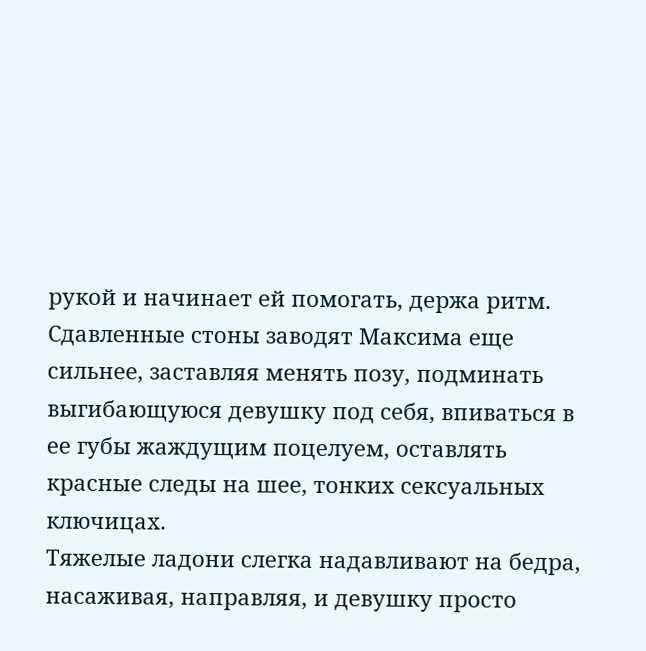рукой и начинает ей помогать, держа ритм.
Сдавленные стоны заводят Максима еще сильнее, заставляя менять позу, подминать выгибающуюся девушку под себя, впиваться в ее губы жаждущим поцелуем, оставлять красные следы на шее, тонких сексуальных ключицах.
Тяжелые ладони слегка надавливают на бедра, насаживая, направляя, и девушку просто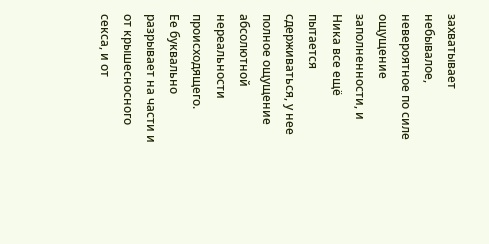захватывает небывалое, невероятное по силе ощущение заполненности, и Ника все ещё пытается сдерживаться, у нее полное ощущение абсолютной нереальности происходящего.
Ее буквально разрывает на части и от крышесносного секса, и от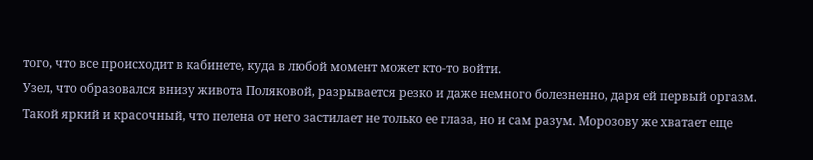того, что все происходит в кабинете, куда в любой момент может кто-то войти.
Узел, что образовался внизу живота Поляковой, разрывается резко и даже немного болезненно, даря ей первый оргазм. Такой яркий и красочный, что пелена от него застилает не только ее глаза, но и сам разум. Морозову же хватает еще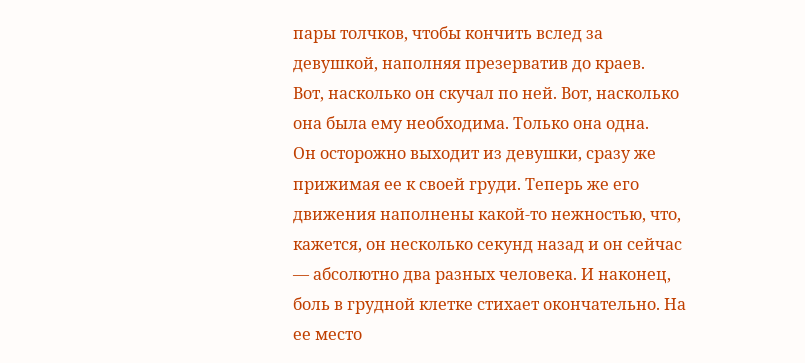пары толчков, чтобы кончить вслед за девушкой, наполняя презерватив до краев.
Вот, насколько он скучал по ней. Вот, насколько она была ему необходима. Только она одна.
Он осторожно выходит из девушки, сразу же прижимая ее к своей груди. Теперь же его движения наполнены какой-то нежностью, что, кажется, он несколько секунд назад и он сейчас — абсолютно два разных человека. И наконец, боль в грудной клетке стихает окончательно. На ее место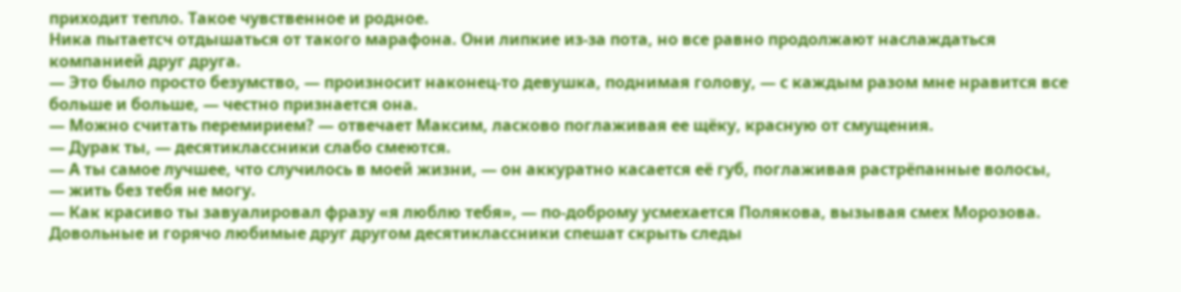приходит тепло. Такое чувственное и родное.
Ника пытаетсч отдышаться от такого марафона. Они липкие из-за пота, но все равно продолжают наслаждаться компанией друг друга.
— Это было просто безумство, — произносит наконец-то девушка, поднимая голову, — с каждым разом мне нравится все больше и больше, — честно признается она.
— Можно считать перемирием? — отвечает Максим, ласково поглаживая ее щёку, красную от смущения.
— Дурак ты, — десятиклассники слабо смеются.
— А ты самое лучшее, что случилось в моей жизни, — он аккуратно касается её губ, поглаживая растрёпанные волосы, — жить без тебя не могу.
— Как красиво ты завуалировал фразу «я люблю тебя», — по-доброму усмехается Полякова, вызывая смех Морозова.
Довольные и горячо любимые друг другом десятиклассники спешат скрыть следы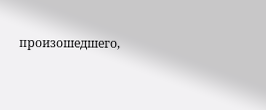произошедшего,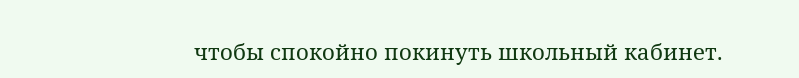чтобы спокойно покинуть школьный кабинет.